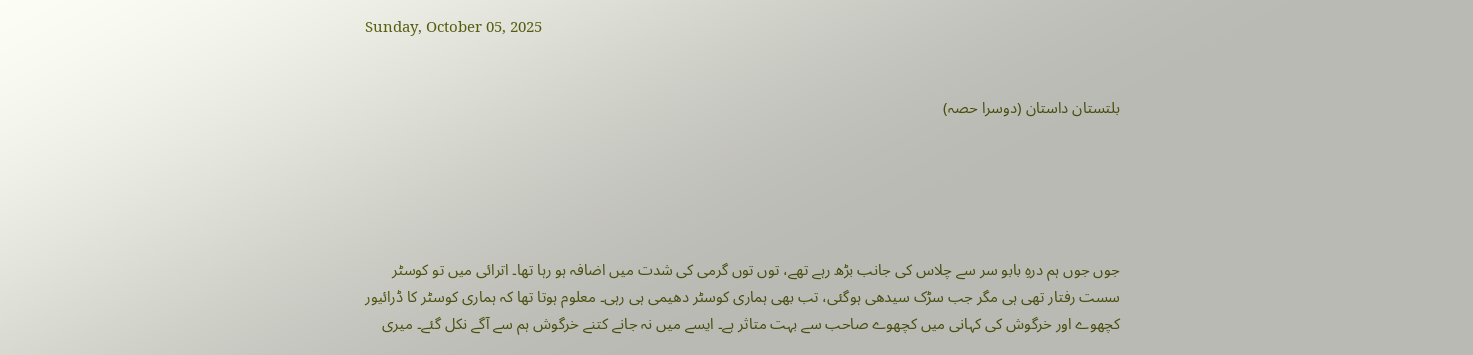Sunday, October 05, 2025


بلتستان داستان (دوسرا حصہ)





جوں جوں ہم درہِ بابو سر سے چلاس کی جانب بڑھ رہے تھے، توں توں گرمی کی شدت میں اضافہ ہو رہا تھا۔ اترائی میں تو کوسٹر سست رفتار تھی ہی مگر جب سڑک سیدھی ہوگئی، تب بھی ہماری کوسٹر دھیمی ہی رہی۔ معلوم ہوتا تھا کہ ہماری کوسٹر کا ڈرائیور کچھوے اور خرگوش کی کہانی میں کچھوے صاحب سے بہت متاثر ہے۔ ایسے میں نہ جانے کتنے خرگوش ہم سے آگے نکل گئے۔ میری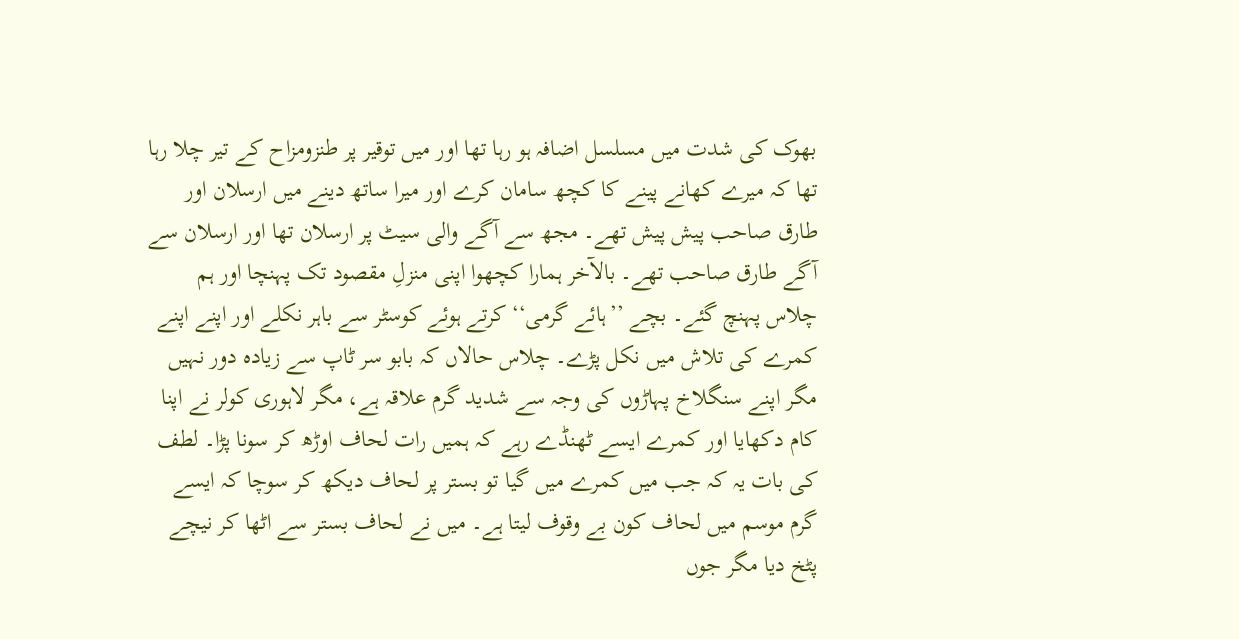بھوک کی شدت میں مسلسل اضافہ ہو رہا تھا اور میں توقیر پر طنزومزاح کے تیر چلا رہا تھا کہ میرے کھانے پینے کا کچھ سامان کرے اور میرا ساتھ دینے میں ارسلان اور طارق صاحب پیش پیش تھے۔ مجھ سے آگے والی سیٹ پر ارسلان تھا اور ارسلان سے آگے طارق صاحب تھے۔ بالآخر ہمارا کچھوا اپنی منزلِ مقصود تک پہنچا اور ہم چلاس پہنچ گئے۔ بچے ’’ہائے گرمی‘‘ کرتے ہوئے کوسٹر سے باہر نکلے اور اپنے اپنے کمرے کی تلاش میں نکل پڑے۔ چلاس حالاں کہ بابو سر ٹاپ سے زیادہ دور نہیں مگر اپنے سنگلاخ پہاڑوں کی وجہ سے شدید گرم علاقہ ہے، مگر لاہوری کولر نے اپنا کام دکھایا اور کمرے ایسے ٹھنڈے رہے کہ ہمیں رات لحاف اوڑھ کر سونا پڑا۔ لطف کی بات یہ کہ جب میں کمرے میں گیا تو بستر پر لحاف دیکھ کر سوچا کہ ایسے گرم موسم میں لحاف کون بے وقوف لیتا ہے۔ میں نے لحاف بستر سے اٹھا کر نیچے پٹخ دیا مگر جوں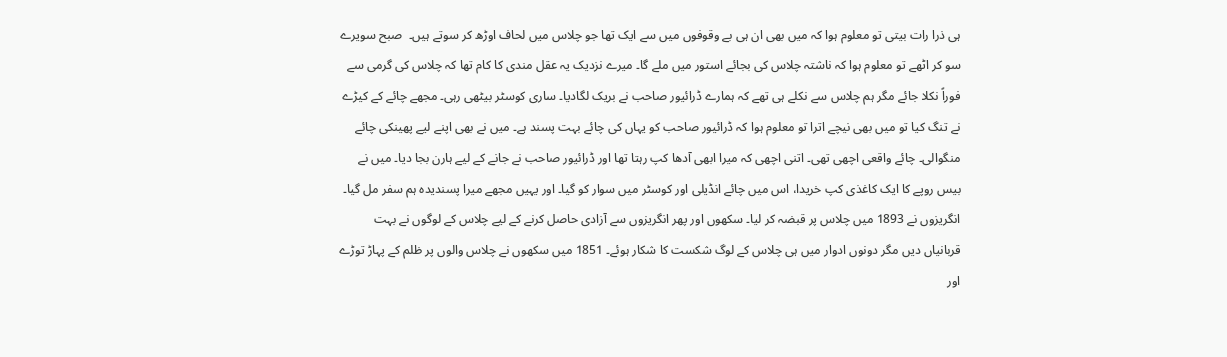ہی ذرا رات بیتی تو معلوم ہوا کہ میں بھی ان ہی بے وقوفوں میں سے ایک تھا جو چلاس میں لحاف اوڑھ کر سوتے ہیں۔  صبح سویرے سو کر اٹھے تو معلوم ہوا کہ ناشتہ چلاس کی بجائے استور میں ملے گا۔ میرے نزدیک یہ عقل مندی کا کام تھا کہ چلاس کی گرمی سے فوراً نکلا جائے مگر ہم چلاس سے نکلے ہی تھے کہ ہمارے ڈرائیور صاحب نے بریک لگادیا۔ ساری کوسٹر بیٹھی رہی۔ مجھے چائے کے کیڑے نے تنگ کیا تو میں بھی نیچے اترا تو معلوم ہوا کہ ڈرائیور صاحب کو یہاں کی چائے بہت پسند ہے۔ میں نے بھی اپنے لیے پھینکی چائے منگوالی۔ چائے واقعی اچھی تھی۔ اتنی اچھی کہ میرا ابھی آدھا کپ رہتا تھا اور ڈرائیور صاحب نے جانے کے لیے ہارن بجا دیا۔ میں نے بیس روپے کا ایک کاغذی کپ خریدا، اس میں چائے انڈیلی اور کوسٹر میں سوار کو گیا۔ اور یہیں مجھے میرا پسندیدہ ہم سفر مل گیا۔ انگریزوں نے 1893 میں چلاس پر قبضہ کر لیا۔ سکھوں اور پھر انگریزوں سے آزادی حاصل کرنے کے لیے چلاس کے لوگوں نے بہت قربانیاں دیں مگر دونوں ادوار میں ہی چلاس کے لوگ شکست کا شکار ہوئے۔ 1851 میں سکھوں نے چلاس والوں پر ظلم کے پہاڑ توڑے اور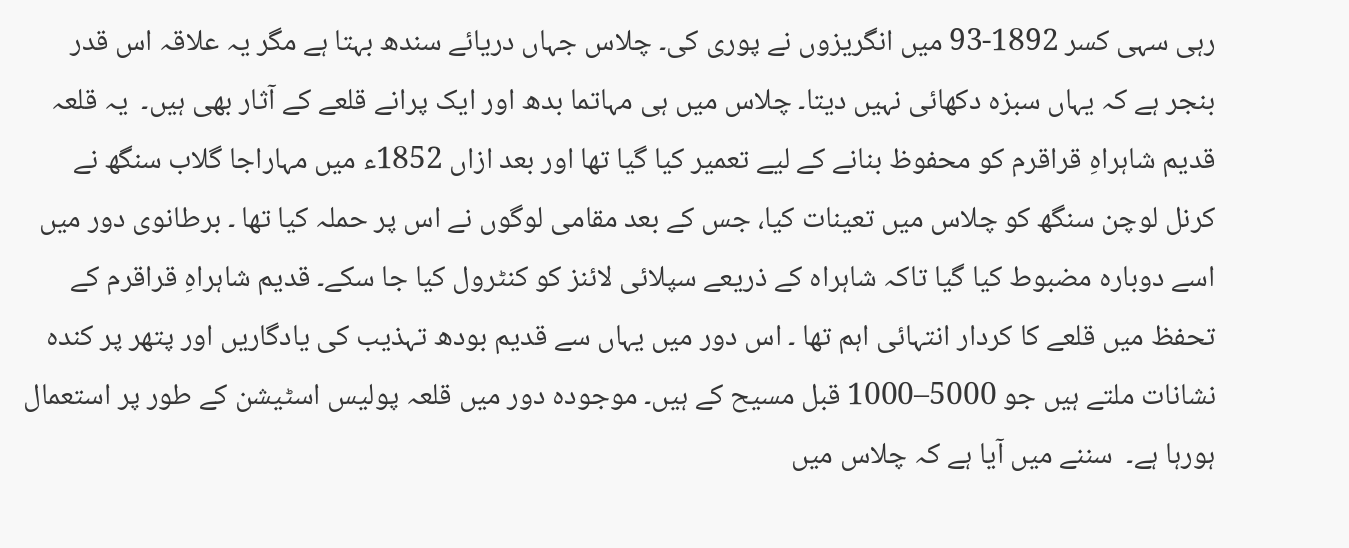رہی سہی کسر 1892-93 میں انگریزوں نے پوری کی۔ چلاس جہاں دریائے سندھ بہتا ہے مگر یہ علاقہ اس قدر بنجر ہے کہ یہاں سبزہ دکھائی نہیں دیتا۔ چلاس میں ہی مہاتما بدھ اور ایک پرانے قلعے کے آثار بھی ہیں۔  یہ قلعہ قدیم شاہراہِ قراقرم کو محفوظ بنانے کے لیے تعمیر کیا گیا تھا اور بعد ازاں 1852ء میں مہاراجا گلاب سنگھ نے کرنل لوچن سنگھ کو چلاس میں تعینات کیا، جس کے بعد مقامی لوگوں نے اس پر حملہ کیا تھا ۔ برطانوی دور میں اسے دوبارہ مضبوط کیا گیا تاکہ شاہراہ کے ذریعے سپلائی لائنز کو کنٹرول کیا جا سکے۔ قدیم شاہراہِ قراقرم کے تحفظ میں قلعے کا کردار انتہائی اہم تھا ۔ اس دور میں یہاں سے قدیم بودھ تہذیب کی یادگاریں اور پتھر پر کندہ نشانات ملتے ہیں جو 5000–1000 قبل مسیح کے ہیں۔ موجودہ دور میں قلعہ پولیس اسٹیشن کے طور پر استعمال ہورہا ہے۔  سننے میں آیا ہے کہ چلاس میں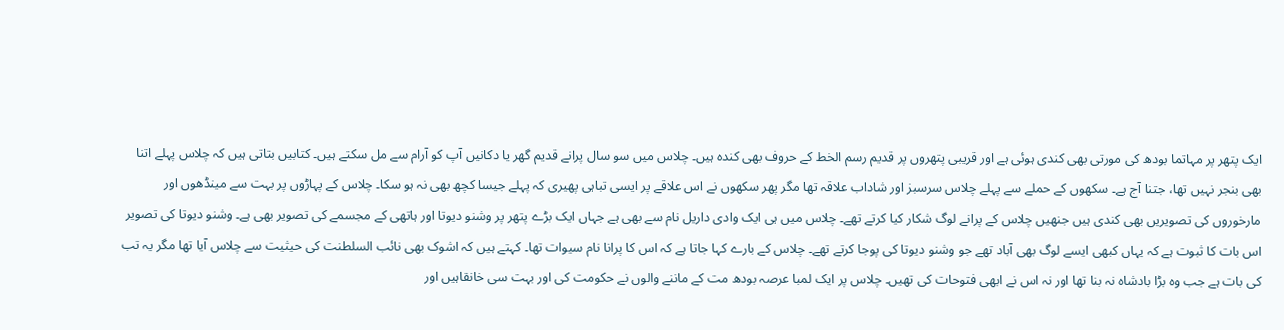ایک پتھر پر مہاتما بودھ کی مورتی بھی کندی ہوئی ہے اور قریبی پتھروں پر قدیم رسم الخط کے حروف بھی کندہ ہیں۔ چلاس میں سو سال پرانے قدیم گھر یا دکانیں آپ کو آرام سے مل سکتے ہیں۔ کتابیں بتاتی ہیں کہ چلاس پہلے اتنا بھی بنجر نہیں تھا، جتنا آج ہے۔ سکھوں کے حملے سے پہلے چلاس سرسبز اور شاداب علاقہ تھا مگر پھر سکھوں نے اس علاقے پر ایسی تباہی پھیری کہ پہلے جیسا کچھ بھی نہ ہو سکا۔ چلاس کے پہاڑوں پر بہت سے مینڈھوں اور مارخوروں کی تصویریں بھی کندی ہیں جنھیں چلاس کے پرانے لوگ شکار کیا کرتے تھے۔ چلاس میں ہی ایک وادی داریل نام سے بھی ہے جہاں ایک بڑے پتھر پر وشنو دیوتا اور ہاتھی کے مجسمے کی تصویر بھی ہے۔ وشنو دیوتا کی تصویر اس بات کا ثبوت ہے کہ یہاں کبھی ایسے لوگ بھی آباد تھے جو وشنو دیوتا کی پوجا کرتے تھے۔ چلاس کے بارے کہا جاتا ہے کہ اس کا پرانا نام سیوات تھا۔ کہتے ہیں کہ اشوک بھی نائب السلطنت کی حیثیت سے چلاس آیا تھا مگر یہ تب کی بات ہے جب وہ بڑا بادشاہ نہ بنا تھا اور نہ اس نے ابھی فتوحات کی تھیں۔ چلاس پر ایک لمبا عرصہ بودھ مت کے ماننے والوں نے حکومت کی اور بہت سی خانقاہیں اور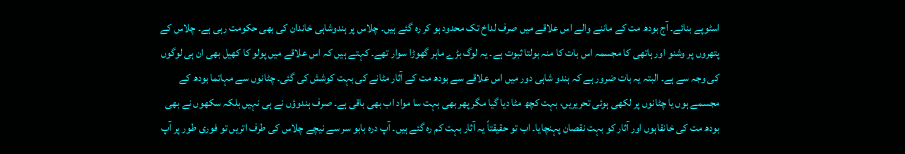اسٹوپے بنائے۔ آج بودھ مت کے ماننے والے اس علاقے میں صرف لداخ تک محدود ہو کر رہ گئے ہیں۔ چلاس پر ہندوشاہی خاندان کی بھی حکومت رہی ہے۔ چلاس کے پتھروں پر وشنو اور ہاتھی کا مجسمہ اس بات کا منہ بولتا ثبوت ہے۔ یہ لوگ بڑے ماہر گھوڑا سوار تھے۔ کہتے ہیں کہ اس علاقے میں پولو کا کھیل بھی ان ہی لوگوں کی وجہ سے ہے۔ البتہ یہ بات ضرور ہے کہ ہندو شاہی دور میں اس علاقے سے بودھ مت کے آثار مٹانے کی بہت کوشش کی گئی۔ چٹانوں سے مہاتما بودھ کے مجسمے ہوں یا چٹانوں پر لکھی ہوئی تحریریں، بہت کچھ مٹا دیا گیا مگر پھر بھی بہت سا مواد اب بھی باقی ہے۔ صرف ہندوؤں نے ہی نہیں بلکہ سکھوں نے بھی بودھ مت کی خانقاہوں اور آثار کو بہت نقصان پہنچایا۔ اب تو حقیقتاً یہ آثار بہت کم رہ گئے ہیں۔ آپ درہ بابو سر سے نیچے چلاس کی طرف اتریں تو فوری طور پر آپ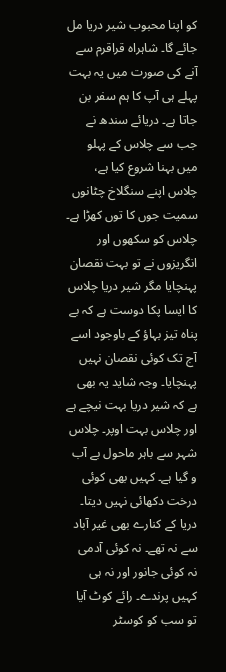کو اپنا محبوب شیر دریا مل جائے گا۔ شاہراہ قراقرم سے آنے کی صورت میں یہ بہت پہلے ہی آپ کا ہم سفر بن جاتا ہے۔ دریائے سندھ نے جب سے چلاس کے پہلو میں بہنا شروع کیا ہے، چلاس اپنے سنگلاخ چٹانوں سمیت جوں کا توں کھڑا ہے۔ چلاس کو سکھوں اور انگریزوں نے تو بہت نقصان پہنچایا مگر شیر دریا چلاس کا ایسا پکا دوست ہے کہ بے پناہ تیز بہاؤ کے باوجود اسے آج تک کوئی نقصان نہیں پہنچایا۔ وجہ شاید یہ بھی ہے کہ شیر دریا بہت نیچے ہے اور چلاس بہت اوپر۔ چلاس شہر سے باہر ماحول بے آب و گیا ہے۔ کہیں بھی کوئی درخت دکھائی نہیں دیتا۔ دریا کے کنارے بھی غیر آباد سے نہ تھے۔ نہ کوئی آدمی نہ کوئی جانور اور نہ ہی کہیں پرندے۔ رائے کوٹ آیا تو سب کو کوسٹر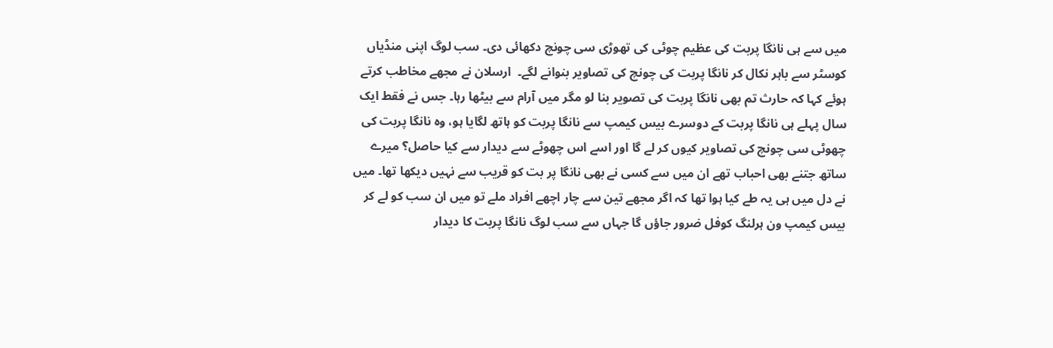میں سے ہی نانگا پربت کی عظیم چوٹی کی تھوڑی سی چونچ دکھائی دی۔ سب لوگ اپنی منڈیاں کوسٹر سے باہر نکال کر نانگا پربت کی چونچ کی تصاویر بنوانے لگے۔  ارسلان نے مجھے مخاطب کرتے ہوئے کہا کہ حارث تم بھی نانگا پربت کی تصویر بنا لو مگر میں آرام سے بیٹھا رہا۔ جس نے فقط ایک سال پہلے ہی نانگا پربت کے دوسرے بیس کیمپ سے نانگا پربت کو ہاتھ لگایا ہو، وہ نانگا پربت کی چھوٹی سی چونچ کی تصاویر کیوں کر لے گا اور اسے اس چھوٹے سے دیدار سے کیا حاصل؟ میرے ساتھ جتنے بھی احباب تھے ان میں سے کسی نے بھی نانگا پر بت کو قریب سے نہیں دیکھا تھا۔ میں نے دل میں ہی یہ طے کیا ہوا تھا کہ اگر مجھے تین سے چار اچھے افراد ملے تو میں ان سب کو لے کر بیس کیمپ ون ہرلنگ کوفل ضرور جاؤں گا جہاں سے سب لوگ نانگا پربت کا دیدار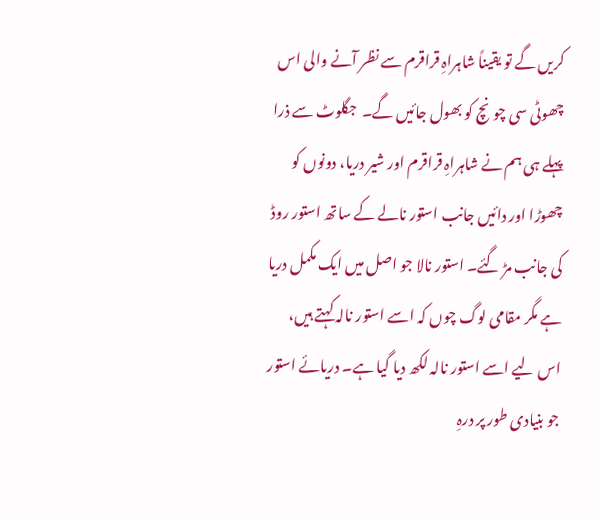کریں گے تو یقیناً شاہراہِ قراقرم سے نظر آنے والی اس چھوٹی سی چونچ کو بھول جائیں گے۔  جگلوٹ سے ذرا پہلے ہی ہم نے شاہراہِ قراقرم اور شیر دریا، دونوں کو چھوڑا اور دائیں جانب استور نالے کے ساتھ استور روڈ کی جانب مڑ گئے۔ استور نالا جو اصل میں ایک مکمل دریا ہے مگر مقامی لوگ چوں کہ اسے استور نالہ کہتے ہیں، اس لیے اسے استور نالہ لکھ دیا گیا ہے۔ دریائے استور جو بنیادی طور پر درہِ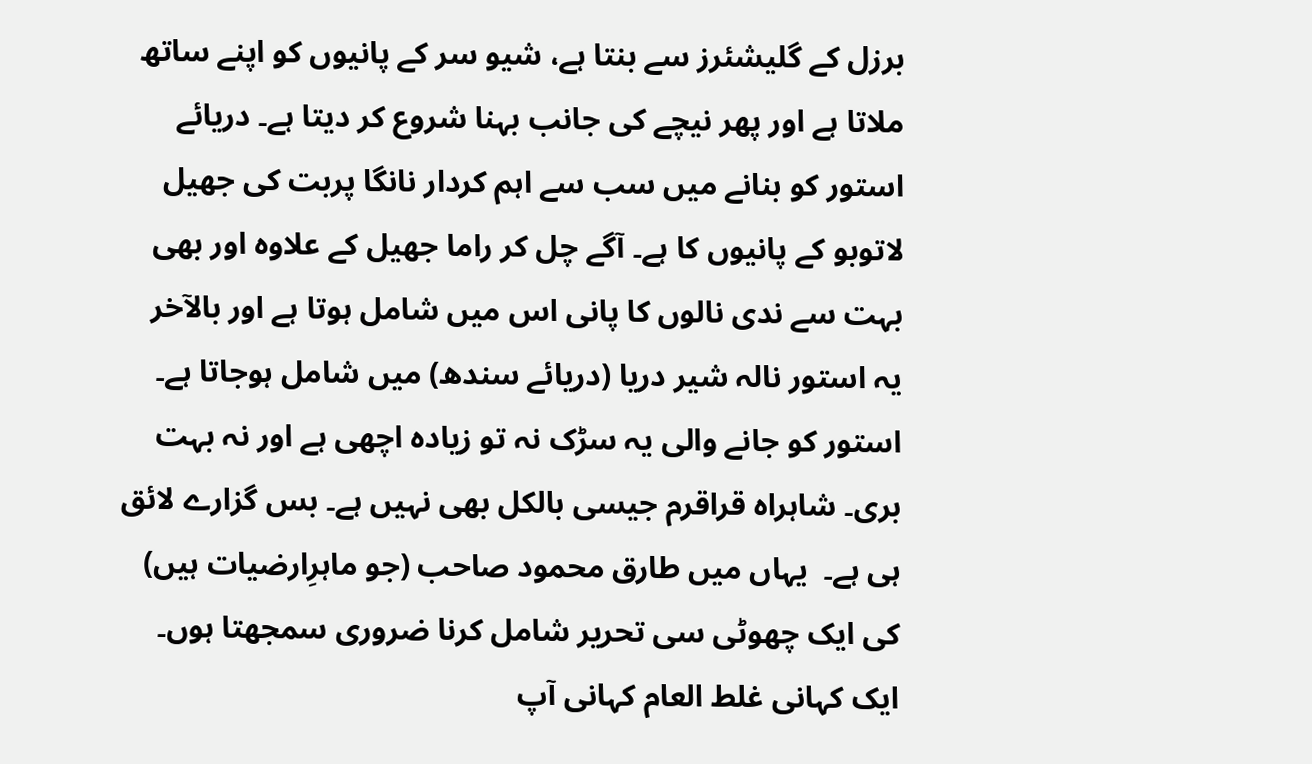برزل کے گلیشئرز سے بنتا ہے، شیو سر کے پانیوں کو اپنے ساتھ ملاتا ہے اور پھر نیچے کی جانب بہنا شروع کر دیتا ہے۔ دریائے استور کو بنانے میں سب سے اہم کردار نانگا پربت کی جھیل لاتوبو کے پانیوں کا ہے۔ آگے چل کر راما جھیل کے علاوہ اور بھی بہت سے ندی نالوں کا پانی اس میں شامل ہوتا ہے اور بالآخر یہ استور نالہ شیر دریا (دریائے سندھ) میں شامل ہوجاتا ہے۔ استور کو جانے والی یہ سڑک نہ تو زیادہ اچھی ہے اور نہ بہت بری۔ شاہراہ قراقرم جیسی بالکل بھی نہیں ہے۔ بس گزارے لائق ہی ہے۔  یہاں میں طارق محمود صاحب (جو ماہرِارضیات ہیں) کی ایک چھوٹی سی تحریر شامل کرنا ضروری سمجھتا ہوں۔ ایک کہانی غلط العام کہانی آپ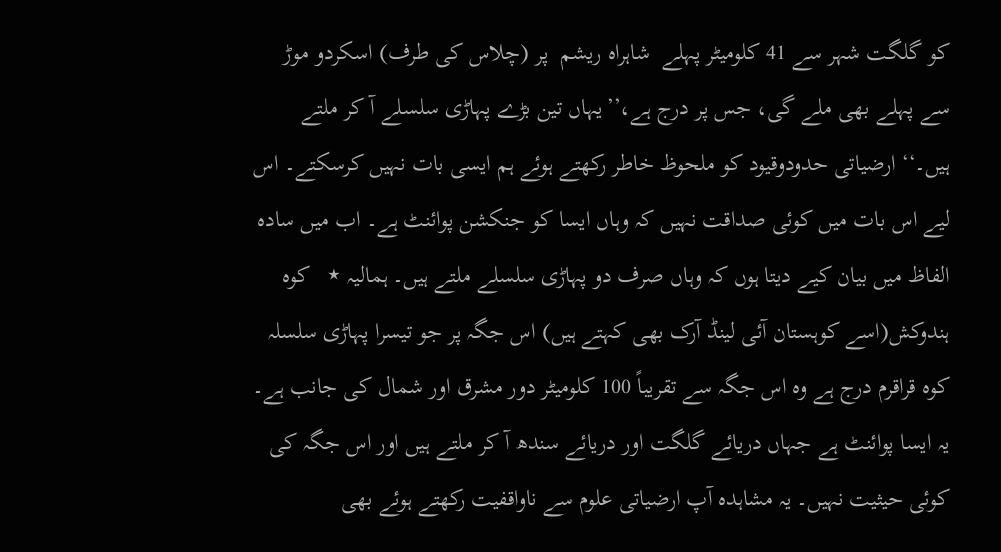کو گلگت شہر سے 41 کلومیٹر پہلے  شاہراہ ریشم  پر (چلاس کی طرف) اسکردو موڑ سے پہلے بھی ملے گی، جس پر درج ہے،’’یہاں تین بڑے پہاڑی سلسلے آ کر ملتے ہیں۔‘‘ ارضیاتی حدودوقیود کو ملحوظ خاطر رکھتے ہوئے ہم ایسی بات نہیں کرسکتے۔ اس لیے اس بات میں کوئی صداقت نہیں کہ وہاں ایسا کو جنکشن پوائنٹ ہے۔ اب میں سادہ الفاظ میں بیان کیے دیتا ہوں کہ وہاں صرف دو پہاڑی سلسلے ملتے ہیں۔ ہمالیہ ٭   کوہ ہندوکش(اسے کوہستان آئی لینڈ آرک بھی کہتے ہیں) اس جگہ پر جو تیسرا پہاڑی سلسلہ کوہ قراقرم درج ہے وہ اس جگہ سے تقریباً 100 کلومیٹر دور مشرق اور شمال کی جانب ہے۔ یہ ایسا پوائنٹ ہے جہاں دریائے گلگت اور دریائے سندھ آ کر ملتے ہیں اور اس جگہ کی کوئی حیثیت نہیں۔ یہ مشاہدہ آپ ارضیاتی علوم سے ناواقفیت رکھتے ہوئے بھی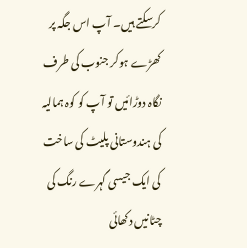کرسکتے ہیں۔ آپ اس جگہ پر کھڑے ہوکر جنوب کی طرف نگاہ دوڑائیں تو آپ کو کوہ ہمالیہ کی ہندوستانی پلیٹ کی ساخت کی ایک جیسی گہرے رنگ کی چٹانیں دکھائی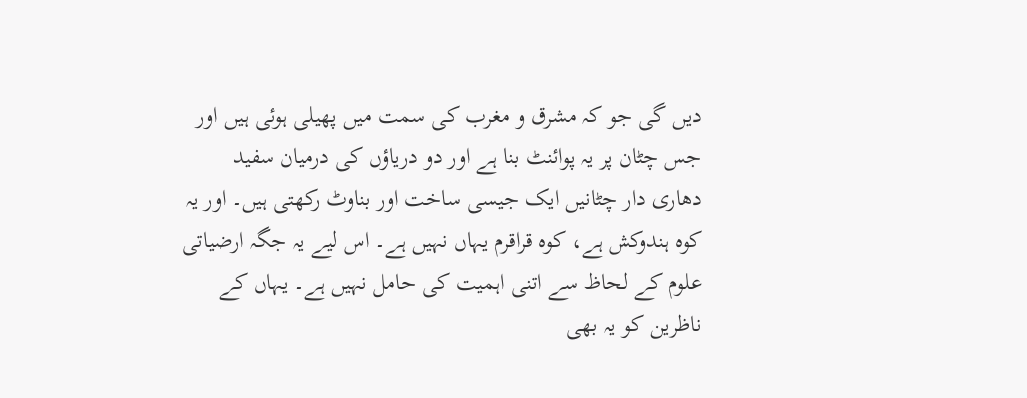دیں گی جو کہ مشرق و مغرب کی سمت میں پھیلی ہوئی ہیں اور جس چٹان پر یہ پوائنٹ بنا ہے اور دو دریاؤں کی درمیان سفید دھاری دار چٹانیں ایک جیسی ساخت اور بناوٹ رکھتی ہیں۔ اور یہ کوہ ہندوکش ہے، کوہ قراقرم یہاں نہیں ہے۔ اس لیے یہ جگہ ارضیاتی علوم کے لحاظ سے اتنی اہمیت کی حامل نہیں ہے۔ یہاں کے ناظرین کو یہ بھی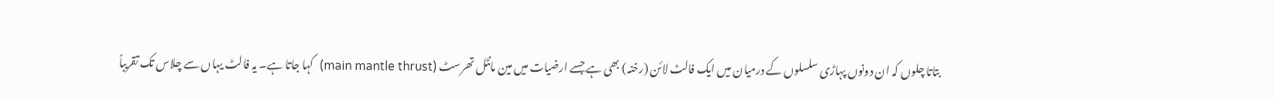بتاتا چلوں کہ ان دونوں پہاڑی سلسلوں کے درمیان میں ایک فالٹ لائن (رخنہ) بھی ہے جسے ارضیات میں مین مانٹل تھرسٹ (main mantle thrust)  کہا جاتا ہے۔ یہ فالٹ یہاں سے چلاس تک تقریباً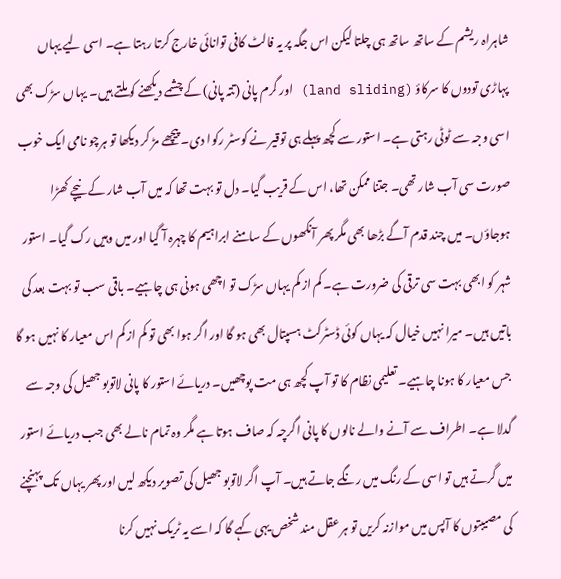شاہراہ ریشم کے ساتھ ساتھ ہی چلتا لیکن اس جگہ پر یہ فالٹ کافی توانائی خارج کرتا رہتا ہے۔ اسی لیے یہاں پہاڑی تودوں کا سرکاؤ (land sliding) اور گرم پانی (تتہ پانی) کے چشمے دیکھنے کو ملتے ہیں۔ یہاں سڑک بھی اسی وجہ سے ٹوٹی رہتی ہے۔ استور سے کچھ پہلے ہی توقیر نے کوسٹر رکوا دی۔ پیچھے مڑ کر دیکھا تو ہرچو نامی ایک خوب صورت سی آب شار تھی۔ جتنا ممکن تھا، اس کے قریب گیا۔ دل تو بہت تھا کہ میں آب شار کے نیچے کھڑا ہوجاؤں۔ میں چند قدم آگے بڑھا بھی مگر پھر آنکھوں کے سامنے ابراہیم کا چہرہ آ گیا اور میں وہیں رک گیا۔ استور شہر کو ابھی بہت سی ترقی کی ضرورت ہے۔ کم از کم یہاں سڑک تو اچھی ہونی ہی چاہیے۔ باقی سب تو بہت بعد کی باتیں ہیں۔ میرا نہیں خیال کہ یہاں کوئی ڈسٹرکٹ ہسپتال بھی ہو گا اور اگر ہوا بھی تو کم از کم اس معیار کا نہیں ہو گا جس معیار کا ہونا چاہیے۔ تعلیمی نظام کا تو آپ کچھ ہی مت پوچھیں۔ دریائے استور کا پانی لاتوبو جھیل کی وجہ سے گدلا ہے۔ اطراف سے آنے والے نالوں کا پانی اگرچہ کہ صاف ہوتا ہے مگر وہ تمام نالے بھی جب دریائے استور میں گرتے ہیں تو اسی کے رنگ میں رنگے جاتے ہیں۔ آپ اگر لاتوبو جھیل کی تصویر دیکھ لیں اور پھر یہاں تک پہنچنے کی مصیبتوں کا آپس میں موازنہ کریں تو ہر عقل مند شخص یہی کہے گا کہ اسے یہ ٹریک نہیں کرنا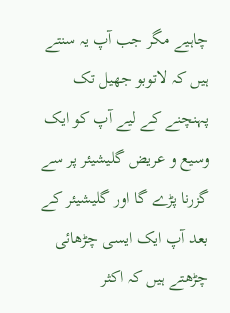چاہیے مگر جب آپ یہ سنتے ہیں کہ لاتوبو جھیل تک پہنچنے کے لیے آپ کو ایک وسیع و عریض گلیشیئر پر سے گزرنا پڑے گا اور گلیشیئر کے بعد آپ ایک ایسی چڑھائی چڑھتے ہیں کہ اکثر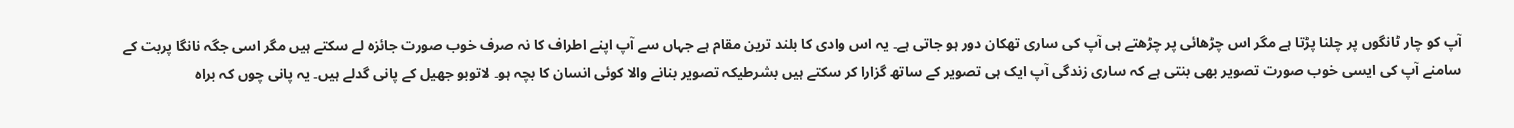آپ کو چار ٹانگوں پر چلنا پڑتا ہے مگر اس چڑھائی پر چڑھتے ہی آپ کی ساری تھکان دور ہو جاتی ہے۔ یہ اس وادی کا بلند ترین مقام ہے جہاں سے آپ اپنے اطراف کا نہ صرف خوب صورت جائزہ لے سکتے ہیں مگر اسی جگہ نانگا پربت کے سامنے آپ کی ایسی خوب صورت تصویر بھی بنتی ہے کہ ساری زندگی آپ ایک ہی تصویر کے ساتھ گزارا کر سکتے ہیں بشرطیکہ تصویر بنانے والا کوئی انسان کا بچہ ہو۔ لاتوبو جھیل کے پانی گدلے ہیں۔ یہ پانی چوں کہ براہ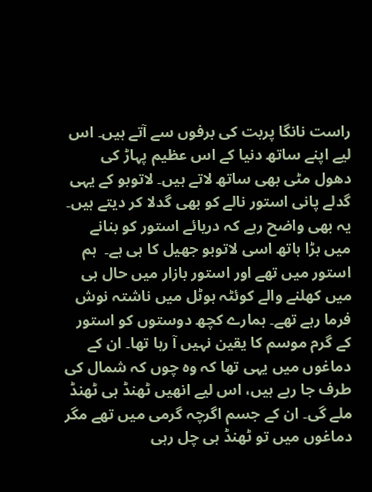راست نانگا پربت کی برفوں سے آتے ہیں۔ اس لیے اپنے ساتھ دنیا کے اس عظیم پہاڑ کی دھول مٹی بھی ساتھ لاتے ہیں۔ لاتوبو کے یہی گدلے پانی استور نالے کو بھی گدلا کر دیتے ہیں۔ یہ بھی واضح رہے کہ دریائے استور کو بنانے میں بڑا ہاتھ اسی لاتوبو جھیل کا ہی ہے۔  ہم استور میں تھے اور استور بازار میں حال ہی میں کھلنے والے کوئٹہ ہوٹل میں ناشتہ نوش فرما رہے تھے۔ ہمارے کچھ دوستوں کو استور کے گرم موسم کا یقین نہیں آ رہا تھا۔ ان کے دماغوں میں یہی تھا کہ وہ چوں کہ شمال کی طرف جا رہے ہیں، اس لیے انھیں ٹھنڈ ہی ٹھنڈ ملے گی۔ ان کے جسم اگرچہ گرمی میں تھے مگر دماغوں میں تو ٹھنڈ ہی چل رہی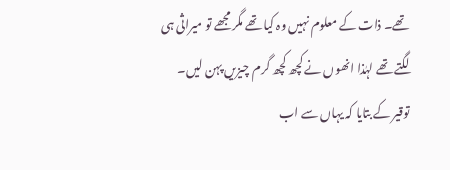تھے۔ ذات کے معلوم نہیں وہ کیا تھے مگر مجھے تو میراثی ہی لگتے تھے لہٰذا انھوں نے کچھ کچھ گرم چیزیں پہن لیں۔ توقیر کے بتایا کہ یہاں سے اب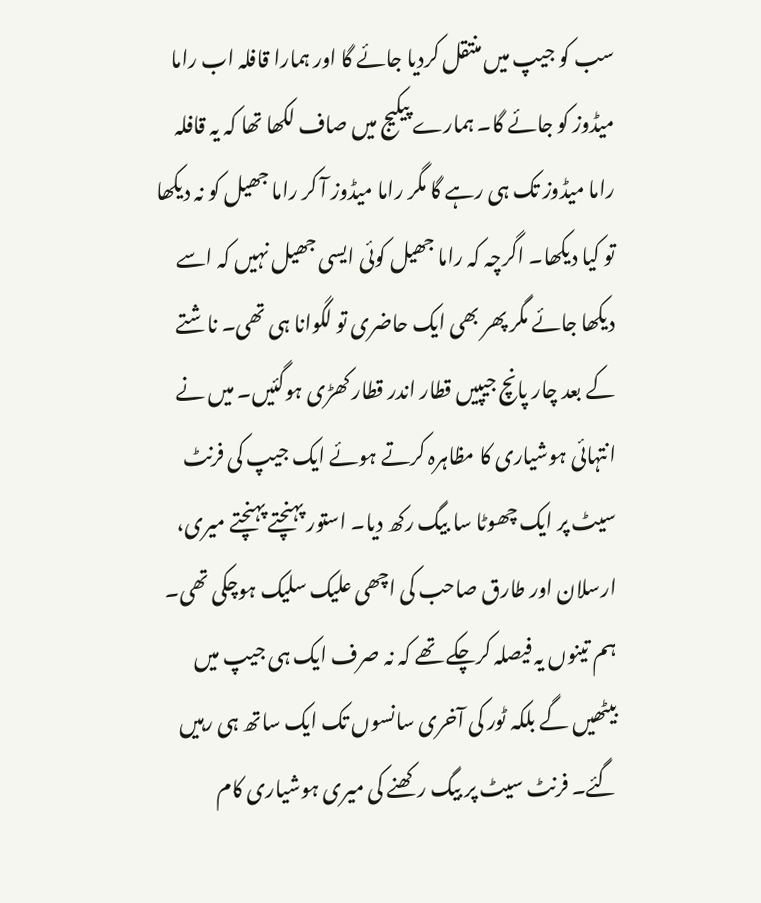سب کو جیپ میں منتقل کردیا جائے گا اور ہمارا قافلہ اب راما میڈوز کو جائے گا۔ ہمارے پیکیج میں صاف لکھا تھا کہ یہ قافلہ راما میڈوز تک ہی رہے گا مگر راما میڈوز آ کر راما جھیل کو نہ دیکھا تو کیا دیکھا۔ اگرچہ کہ راما جھیل کوئی ایسی جھیل نہیں کہ اسے دیکھا جائے مگر پھر بھی ایک حاضری تو لگوانا ہی تھی۔ ناشتے کے بعد چار پانچ جیپیں قطار اندر قطار کھڑی ہوگئیں۔ میں نے انتہائی ہوشیاری کا مظاہرہ کرتے ہوئے ایک جیپ کی فرنٹ سیٹ پر ایک چھوٹا سا بیگ رکھ دیا۔ استور پہنچتے پہنچتے میری، ارسلان اور طارق صاحب کی اچھی علیک سلیک ہوچکی تھی۔ ہم تینوں یہ فیصلہ کرچکے تھے کہ نہ صرف ایک ہی جیپ میں بیٹھیں گے بلکہ ٹور کی آخری سانسوں تک ایک ساتھ ہی رہیں گئے۔ فرنٹ سیٹ پر بیگ رکھنے کی میری ہوشیاری کام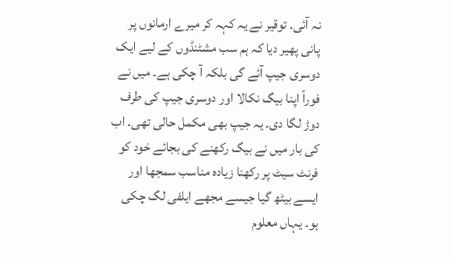نہ آئی۔ توقیر نے یہ کہہ کر میرے ارمانوں پر پانی پھیر دیا کہ ہم سب مشٹنڈوں کے لیے ایک دوسری جیپ آئے گی بلکہ آ چکی ہے۔ میں نے فوراً اپنا بیگ نکالا اور دوسری جیپ کی طرف دوڑ لگا دی۔ یہ جیپ بھی مکمل حالی تھی۔ اب کی بار میں نے بیگ رکھنے کی بجائے خود کو فرنٹ سیٹ پر رکھنا زیادہ مناسب سمجھا اور ایسے بیٹھ گیا جیسے مجھے ایلفی لگ چکی ہو۔ یہاں معلوم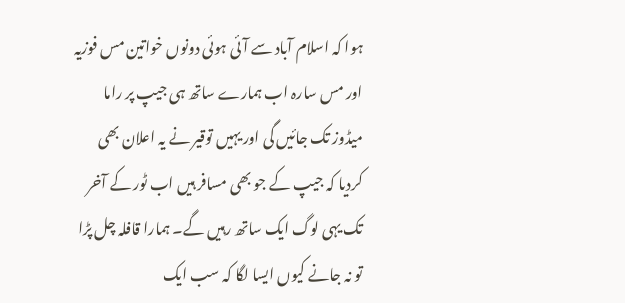ہوا کہ اسلام آباد سے آئی ہوئی دونوں خواتین مس فوزیہ اور مس سارہ اب ہمارے ساتھ ہی جیپ پر راما میڈوز تک جائیں گی اور یہیں توقیر نے یہ اعلان بھی کردیا کہ جیپ کے جو بھی مسافر ہیں اب ٹور کے آخر تک یہی لوگ ایک ساتھ رہیں گے۔ ہمارا قافلہ چل پڑا تو نہ جانے کیوں ایسا لگا کہ سب ایک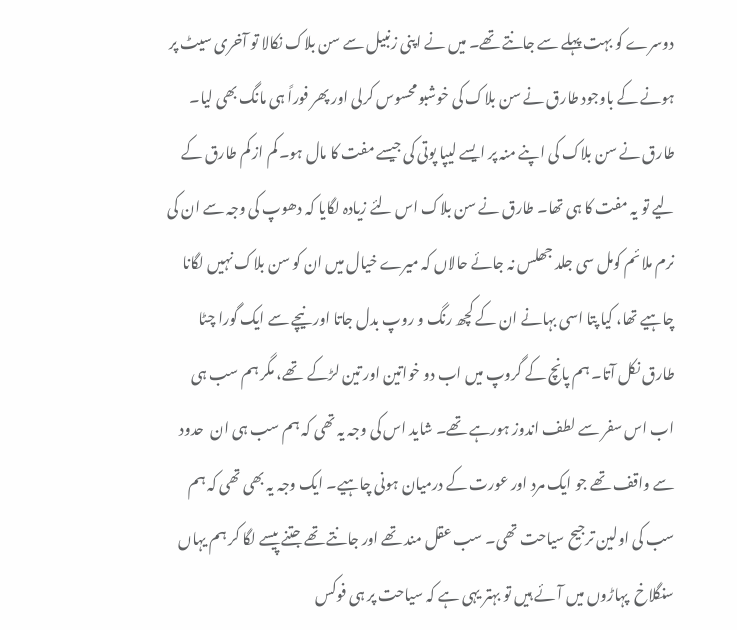دوسرے کو بہت پہلے سے جانتے تھے۔ میں نے اپنی زنبیل سے سن بلاک نکالا تو آخری سیٹ پر ہونے کے باوجود طارق نے سن بلاک کی خوشبو محسوس کرلی اور پھر فوراً ہی مانگ بھی لیا۔ طارق نے سن بلاک کی اپنے منہ پر ایسے لیپا پوتی کی جیسے مفت کا مال ہو۔ کم از کم طارق کے لیے تو یہ مفت کا ہی تھا۔ طارق نے سن بلاک اس لئے زیادہ لگایا کہ دھوپ کی وجہ سے ان کی نرم ملائم کومل سی جلد جھلس نہ جائے حالاں کہ میرے خیال میں ان کو سن بلاک نہیں لگانا چاہیے تھا، کیا پتا اسی بہانے ان کے کچھ رنگ و روپ بدل جاتا اور نیچے سے ایک گورا چٹا طارق نکل آتا۔ ہم پانچ کے گروپ میں اب دو خواتین اور تین لڑکے  تھے، مگر ہم سب ہی اب اس سفر سے لطف اندوز ہورہے تھے۔ شاید اس کی وجہ یہ تھی کہ ہم سب ہی ان  حدود سے واقف تھے جو ایک مرد اور عورت کے درمیان ہونی چاہیے۔ ایک وجہ یہ بھی تھی کہ ہم سب کی اولین ترجیح سیاحت تھی۔ سب عقل مند تھے اور جانتے تھے جتنے پیسے لگا کر ہم یہاں سنگلاخ  پہاڑوں میں آئے ہیں تو بہتر یہی ہے کہ سیاحت پر ہی فوکس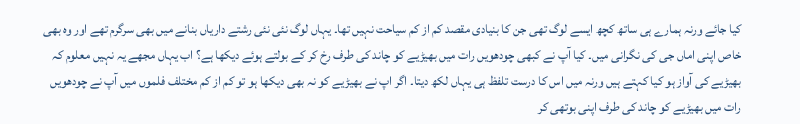کیا جائے ورنہ ہمارے ہی ساتھ کچھ ایسے لوگ تھی جن کا بنیادی مقصد کم از کم سیاحت نہیں تھا۔ یہاں لوگ نئی نئی رشتے داریاں بنانے میں بھی سرگرم تھے اور وہ بھی خاص اپنی اماں جی کی نگرانی میں۔ کیا آپ نے کبھی چودھویں رات میں بھیڑیے کو چاند کی طرف رخ کر کے بولتے ہوئے دیکھا ہے؟ اب یہاں مجھے یہ نہیں معلوم کہ بھیڑیے کی آواز ہو کیا کہتے ہیں ورنہ میں اس کا درست تلفظ ہی یہاں لکھ دیتا۔ اگر اپ نے بھیڑیے کو نہ بھی دیکھا ہو تو کم از کم مختلف فلموں میں آپ نے چودھویں رات میں بھیڑیے کو چاند کی طرف اپنی بوتھی کر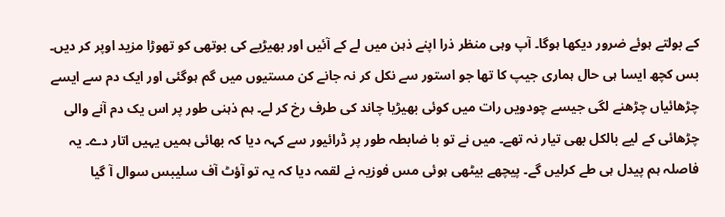کے بولتے ہوئے ضرور دیکھا ہوگا۔ آپ وہی منظر ذرا اپنے ذہن میں لے کے آئیں اور بھیڑیے کی بوتھی کو تھوڑا مزید اوپر کر دیں۔ بس کچھ ایسا ہی حال ہماری جیپ کا تھا جو استور سے نکل کر نہ جانے کن مستیوں میں گم ہوگئی اور ایک دم سے ایسے چڑھائیاں چڑھنے لگی جیسے چودویں رات میں کوئی بھیڑیا چاند کی طرف رخ کر لے۔ ہم ذہنی طور پر اس یک دم آنے والی چڑھائی کے لیے بالکل بھی تیار نہ تھے۔ میں نے تو با ضابطہ طور پر ڈرائیور سے کہہ دیا کہ بھائی ہمیں یہیں اتار دے۔ یہ فاصلہ ہم پیدل ہی طے کرلیں گے۔ پیچھے بیٹھی ہوئی مس فوزیہ نے لقمہ دیا کہ یہ تو آؤٹ آف سلیبس سوال آ گیا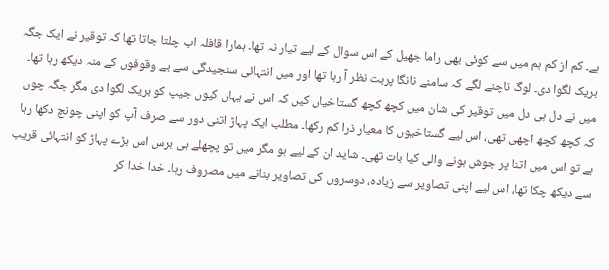ہے۔ کم از کم ہم میں سے کوئی بھی راما جھیل کے اس سوال کے لیے تیار نہ تھا۔ ہمارا قافلہ اب چلتا جاتا تھا کہ توقیر نے ایک جگہ بریک لگوا دی۔ لوگ ناچنے لگے کہ سامنے نانگا پربت نظر آ رہا تھا اور میں انتہائی سنجیدگی سے بے وقوفوں کے منہ دیکھ رہا تھا۔ میں نے دل ہی دل میں توقیر کی شان میں کچھ کچھ گستاخیاں کیں کہ اس نے یہاں کیوں جیپ کو بریک لگوا دی مگر جگہ چوں کہ کچھ کچھ اچھی تھی، اس لیے گستاخیوں کا معیار ذرا کم رکھا۔ مطلب ایک پہاڑ اتنی دور سے صرف آپ کو اپنی چونچ دکھا رہا ہے تو اس میں اتنا پر جوش ہونے والی کیا بات تھی۔ شاید ان کے لیے ہو مگر میں تو پچھلے ہی برس اس بڑے پہاڑ کو انتہائی قریب سے دیکھ چکا تھا، اس لیے اپنی تصاویر سے زیادہ، دوسروں کی تصاویر بنانے میں مصروف رہا۔ خدا خدا کر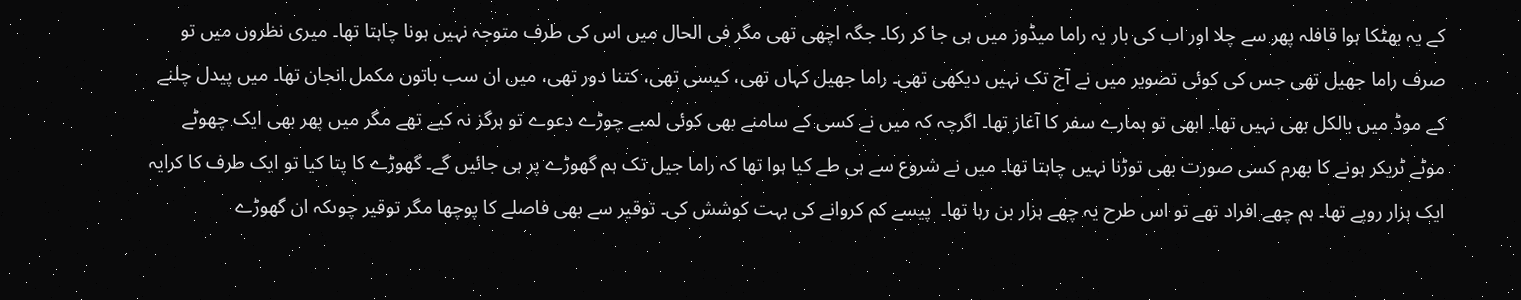کے یہ بھٹکا ہوا قافلہ پھر سے چلا اور اب کی بار یہ راما میڈوز میں ہی جا کر رکا۔ جگہ اچھی تھی مگر فی الحال میں اس کی طرف متوجہ نہیں ہونا چاہتا تھا۔ میری نظروں میں تو صرف راما جھیل تھی جس کی کوئی تصویر میں نے آج تک نہیں دیکھی تھی۔ راما جھیل کہاں تھی، کیسی تھی، کتنا دور تھی، میں ان سب باتوں مکمل انجان تھا۔ میں پیدل چلنے کے موڈ میں بالکل بھی نہیں تھا۔ ابھی تو ہمارے سفر کا آغاز تھا۔ اگرچہ کہ میں نے کسی کے سامنے بھی کوئی لمبے چوڑے دعوے تو ہرگز نہ کیے تھے مگر میں پھر بھی ایک چھوٹے موٹے ٹریکر ہونے کا بھرم کسی صورت بھی توڑنا نہیں چاہتا تھا۔ میں نے شروع سے ہی طے کیا ہوا تھا کہ راما جیل تک ہم گھوڑے پر ہی جائیں گے۔ گھوڑے کا پتا کیا تو ایک طرف کا کرایہ ایک ہزار روپے تھا۔ ہم چھے افراد تھے تو اس طرح یہ چھے ہزار بن رہا تھا۔  پیسے کم کروانے کی بہت کوشش کی۔ توقیر سے بھی فاصلے کا پوچھا مگر توقیر چوںکہ ان گھوڑے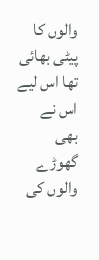والوں کا پیٹی بھائی تھا اس لیے اس نے بھی گھوڑے والوں کی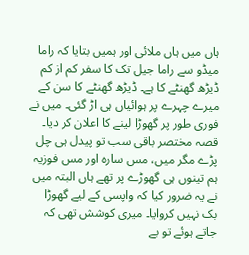ہاں میں ہاں ملائی اور ہمیں بتایا کہ راما میڈو سے راما جیل تک کا سفر کم از کم ڈیڑھ گھنٹے کا ہے۔ ڈیڑھ گھنٹے کا سن کے میرے چہرے پر ہوائیاں ہی اڑ گئی۔ میں نے فوری طور پر گھوڑا لینے کا اعلان کر دیا۔ قصہ مختصر باقی سب تو پیدل ہی چل پڑے مگر میں، مس سارہ اور مس فوزیہ ہم تینوں ہی گھوڑے پر تھے ہاں البتہ میں نے یہ ضرور کیا کہ واپسی کے لیے گھوڑا بک نہیں کروایا۔ میری کوشش تھی کہ جاتے ہوئے تو بے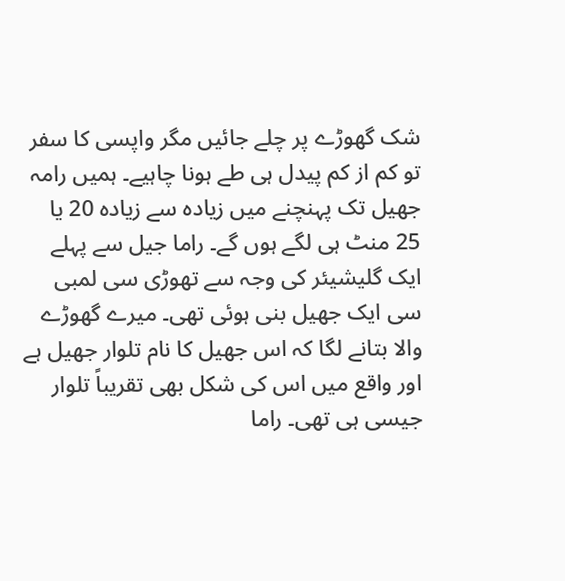شک گھوڑے پر چلے جائیں مگر واپسی کا سفر تو کم از کم پیدل ہی طے ہونا چاہیے۔ ہمیں رامہ جھیل تک پہنچنے میں زیادہ سے زیادہ 20 یا 25 منٹ ہی لگے ہوں گے۔ راما جیل سے پہلے ایک گلیشیئر کی وجہ سے تھوڑی سی لمبی سی ایک جھیل بنی ہوئی تھی۔ میرے گھوڑے والا بتانے لگا کہ اس جھیل کا نام تلوار جھیل ہے اور واقع میں اس کی شکل بھی تقریباً تلوار جیسی ہی تھی۔ راما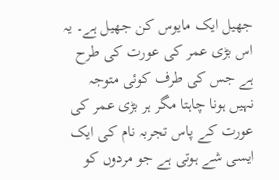جھیل ایک مایوس کن جھیل ہے۔ یہ اس بڑی عمر کی عورت کی طرح ہے جس کی طرف کوئی متوجہ نہیں ہونا چاہتا مگر ہر بڑی عمر کی عورت کے پاس تجربہ نام کی ایک ایسی شے ہوتی ہے جو مردوں کو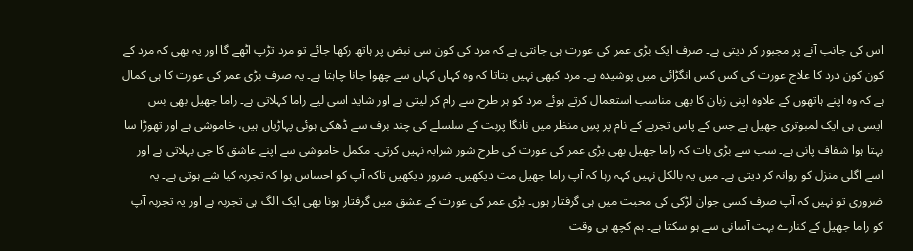اس کی جانب آنے پر مجبور کر دیتی ہے۔ صرف ایک بڑی عمر کی عورت ہی جانتی ہے کہ مرد کی کون سی نبض پر ہاتھ رکھا جائے تو مرد تڑپ اٹھے گا اور یہ بھی کہ مرد کے کون کون درد کا علاج عورت کی کس کس انگڑائی میں پوشیدہ ہے۔ مرد کبھی نہیں بتاتا کہ وہ کہاں کہاں سے چھوا جانا چاہتا ہے۔ یہ صرف بڑی عمر کی عورت کا ہی کمال ہے کہ وہ اپنے ہاتھوں کے علاوہ اپنی زبان کا بھی مناسب استعمال کرتے ہوئے مرد کو ہر طرح سے رام کر لیتی ہے اور شاید اسی لیے راما کہلاتی ہے۔ راما جھیل بھی بس ایسی ہی ایک لمبوتری جھیل ہے جس کے پاس تجربے کے نام پر پسِ منظر میں نانگا پربت کے سلسلے کی چند برف سے ڈھکی ہوئی پہاڑیاں ہیں، خاموشی ہے اور تھوڑا سا بہتا ہوا شفاف پانی ہے۔ سب سے بڑی بات کہ راما جھیل بھی بڑی عمر کی عورت کی طرح شور شرابہ نہیں کرتی۔ مکمل خاموشی سے اپنے عاشق کا جی بہلاتی ہے اور اسے اگلی منزل کو روانہ کر دیتی ہے۔ میں یہ بالکل نہیں کہہ رہا کہ آپ راما جھیل مت دیکھیں۔ ضرور دیکھیں تاکہ آپ کو احساس ہوا کہ تجربہ کیا شے ہوتی ہے۔ یہ ضروری تو نہیں کہ آپ صرف کسی جوان لڑکی کی محبت میں ہی گرفتار ہوں۔ بڑی عمر کی عورت کے عشق میں گرفتار ہونا بھی ایک الگ ہی تجربہ ہے اور یہ تجربہ آپ کو راما جھیل کے کنارے بہت آسانی سے ہو سکتا ہے۔ ہم کچھ ہی وقت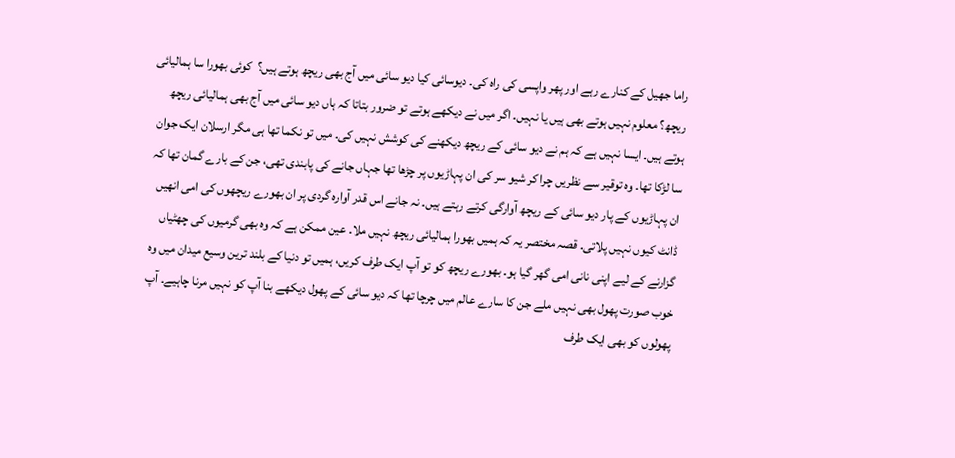راما جھیل کے کنارے رہے اور پھر واپسی کی راہ کی۔ دیوسائی کیا دیو سائی میں آج بھی ریچھ ہوتے ہیں؟  کوئی بھورا سا ہمالیائی ریچھ؟ معلوم نہیں ہوتے بھی ہیں یا نہیں۔ اگر میں نے دیکھے ہوتے تو ضرور بتاتا کہ ہاں دیو سائی میں آج بھی ہمالیائی ریچھ ہوتے ہیں۔ ایسا نہیں ہے کہ ہم نے دیو سائی کے ریچھ دیکھنے کی کوشش نہیں کی۔ میں تو نکما تھا ہی مگر ارسلان ایک جوان سا لڑکا تھا۔ وہ توقیر سے نظریں چرا کر شیو سر کی ان پہاڑیوں پر چڑھا تھا جہاں جانے کی پابندی تھی، جن کے بارے گمان تھا کہ ان پہاڑیوں کے پار دیو سائی کے ریچھ آوارگی کرتے رہتے ہیں۔ نہ جانے اس قدر آوارہ گردی پر ان بھورے ریچھوں کی امی انھیں ڈانٹ کیوں نہیں پلاتی۔ قصہ مختصر یہ کہ ہمیں بھورا ہمالیائی ریچھ نہیں ملا۔ عین ممکن ہے کہ وہ بھی گرمیوں کی چھٹیاں گزارنے کے لیے اپنی نانی امی گھر گیا ہو۔ بھورے ریچھ کو تو آپ ایک طرف کریں، ہمیں تو دنیا کے بلند ترین وسیع میدان میں وہ خوب صورت پھول بھی نہیں ملے جن کا سارے عالم میں چرچا تھا کہ دیو سائی کے پھول دیکھے بنا آپ کو نہیں مرنا چاہیے۔ آپ پھولوں کو بھی ایک طرف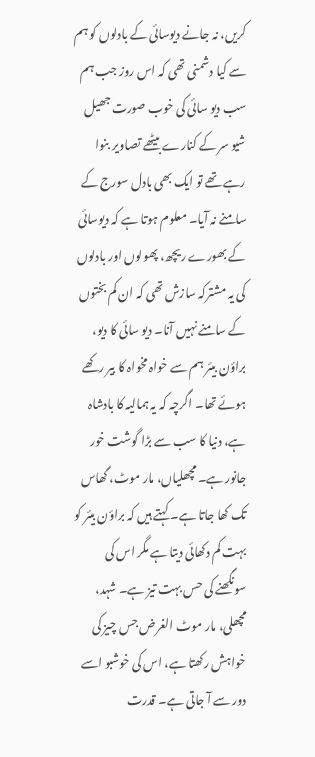کریں، نہ جانے دیوسائی کے بادلوں کو ہم سے کیا دشمنی تھی کہ اس روز جب ہم سب دیو سائی کی خوب صورت جھیل شیو سر کے کنارے بیٹھے تصاویر بنوا رہے تھے تو ایک بھی بادل سورج کے سامنے نہ آیا۔ معلوم ہوتا ہے کہ دیوسائی کے بھورے ریچھ، پھولوں اور بادلوں کی یہ مشترکہ سازش تھی کہ ان کم بختوں کے سامنے نہیں آنا۔ دیو سائی کا دیو، براؤن بیئر ہم سے خواہ مخواہ کا بیر رکھے ہوئے تھا۔ اگرچہ کہ یہ ہمالیہ کا بادشاہ ہے، دنیا کا سب سے بڑا گوشت خور جانور ہے۔ مچھلیاں، مار موٹ، گھاس تک کھا جاتا ہے۔ کہتے ہیں کہ براؤن بیئر کو بہت کم دکھائی دیتا ہے مگر اس کی سونگھنے کی حس بہت تیز ہے۔ شہد، مچھلی، مار موٹ الغرض جس چیز کی خواہش رکھتا ہے، اس کی خوشبو اسے دور سے آ جاتی ہے۔ قدرت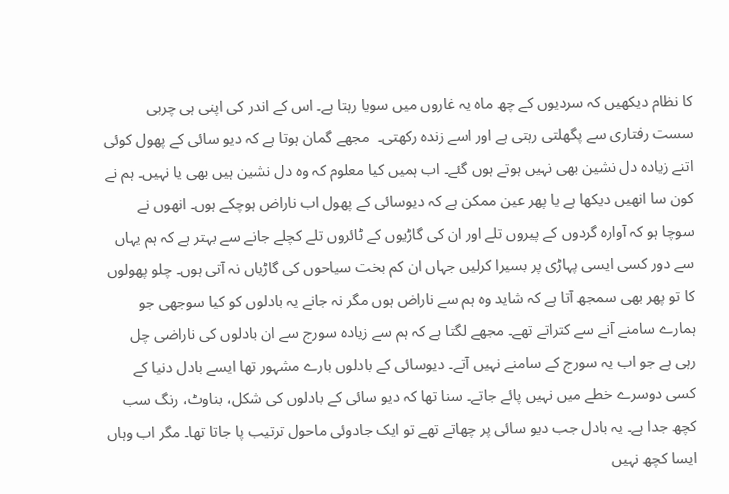کا نظام دیکھیں کہ سردیوں کے چھ ماہ یہ غاروں میں سویا رہتا ہے۔ اس کے اندر کی اپنی ہی چربی سست رفتاری سے پگھلتی رہتی ہے اور اسے زندہ رکھتی۔  مجھے گمان ہوتا ہے کہ دیو سائی کے پھول کوئی اتنے زیادہ دل نشین بھی نہیں ہوتے ہوں گئے۔ اب ہمیں کیا معلوم کہ وہ دل نشین ہیں بھی یا نہیں۔ ہم نے کون سا انھیں دیکھا ہے یا پھر عین ممکن ہے کہ دیوسائی کے پھول اب ناراض ہوچکے ہوں۔ انھوں نے سوچا ہو کہ آوارہ گردوں کے پیروں تلے اور ان کی گاڑیوں کے ٹائروں تلے کچلے جانے سے بہتر ہے کہ ہم یہاں سے دور کسی ایسی پہاڑی پر بسیرا کرلیں جہاں ان کم بخت سیاحوں کی گاڑیاں نہ آتی ہوں۔ چلو پھولوں کا تو پھر بھی سمجھ آتا ہے کہ شاید وہ ہم سے ناراض ہوں مگر نہ جانے یہ بادلوں کو کیا سوجھی جو ہمارے سامنے آنے سے کتراتے تھے۔ مجھے لگتا ہے کہ ہم سے زیادہ سورج سے ان بادلوں کی ناراضی چل رہی ہے جو اب یہ سورج کے سامنے نہیں آتے۔ دیوسائی کے بادلوں بارے مشہور تھا ایسے بادل دنیا کے کسی دوسرے خطے میں نہیں پائے جاتے۔ سنا تھا کہ دیو سائی کے بادلوں کی شکل، بناوٹ، رنگ سب کچھ جدا ہے۔ یہ بادل جب دیو سائی پر چھاتے تھے تو ایک جادوئی ماحول ترتیب پا جاتا تھا۔ مگر اب وہاں ایسا کچھ نہیں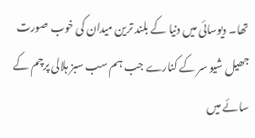تھا۔ دیوسائی میں دنیا کے بلند ترین میدان کی خوب صورت جھیل شیو سر کے کنارے جب ہم سب سبز ہلالی پرچم کے سائے میں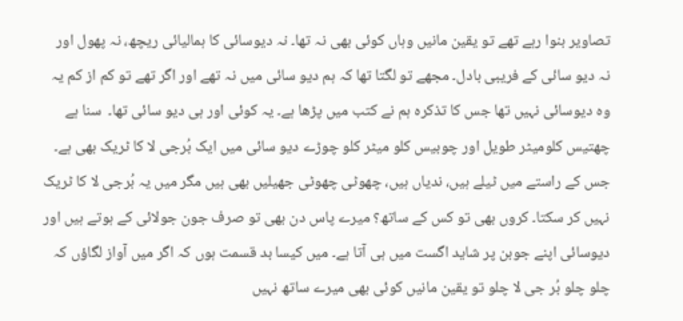تصاویر بنوا رہے تھے تو یقین مانیں وہاں کوئی بھی نہ تھا۔ نہ دیوسائی کا ہمالیائی ریچھ، نہ پھول اور نہ دیو سائی کے فریبی بادل۔ مجھے تو لگتا تھا کہ ہم دیو سائی میں نہ تھے اور اگر تھے تو کم از کم یہ وہ دیوسائی نہیں تھا جس کا تذکرہ ہم نے کتب میں پڑھا ہے۔ یہ کوئی اور ہی دیو سائی تھا۔  سنا ہے چھتیس کلومیٹر طویل اور چوبیس کلو میٹر کلو چوڑے دیو سائی میں ایک بُرجی لا کا ٹریک بھی ہے۔ جس کے راستے میں ٹیلے ہیں، ندیاں ہیں، چھوٹی چھوٹی جھیلیں بھی ہیں مگر میں یہ بُرجی لا کا ٹریک نہیں کر سکتا۔ کروں بھی تو کس کے ساتھ؟ میرے پاس دن بھی تو صرف جون جولائی کے ہوتے ہیں اور دیوسائی اپنے جوبن پر شاید اگست میں ہی آتا ہے۔ میں کیسا بد قسمت ہوں کہ اگر میں آواز لگاؤں کہ چلو چلو بُر جی لا چلو تو یقین مانیں کوئی بھی میرے ساتھ نہیں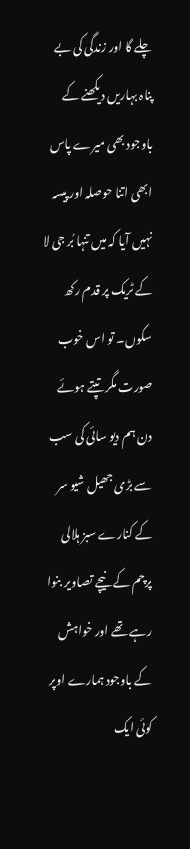چلے گا اور زندگی کی بے پناہ بہاریں دیکھنے کے باوجود بھی میرے پاس ابھی اتنا حوصلہ اور پیسہ نہیں آیا کہ میں تنہا بُر جی لا کے ٹریک پر قدم رکھ سکوں۔ تو اس خوب صورت مگر تپتے ہوئے دن ہم دیو سائی کی سب سے بڑی جھیل شیو سر کے کنارے سبز ہلالی پرچم کے نیچے تصاویر بنوا رہے تھے اور خواہش کے باوجود ہمارے اوپر کوئی ایک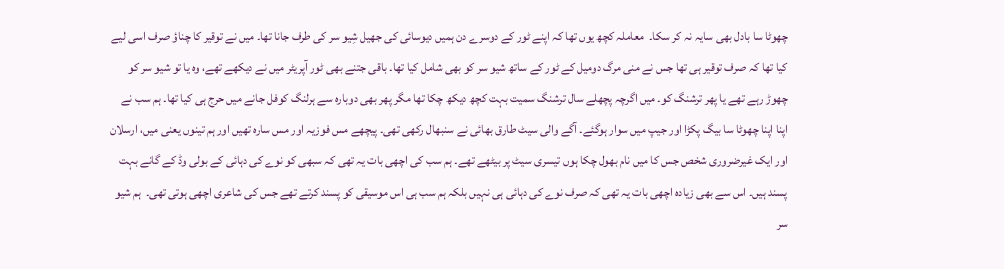چھوٹا سا بادل بھی سایہ نہ کر سکا۔  معاملہ کچھ یوں تھا کہ اپنے ٹور کے دوسرے دن ہمیں دیوسائی کی جھیل شِیو سر کی طرف جانا تھا۔ میں نے توقیر کا چناؤ صرف اسی لیے کیا تھا کہ صرف توقیر ہی تھا جس نے منی مرگ دومیل کے ٹور کے ساتھ شیو سر کو بھی شامل کیا تھا۔ باقی جتنے بھی ٹور آپریٹر میں نے دیکھے تھے، وہ یا تو شیو سر کو چھوڑ رہے تھے یا پھر ترشنگ کو۔ میں اگرچہ پچھلے سال ترشنگ سمیت بہت کچھ دیکھ چکا تھا مگر پھر بھی دوبارہ سے ہرلنگ کوفل جانے میں حرج ہی کیا تھا۔ ہم سب نے اپنا اپنا چھوٹا سا بیگ پکڑا اور جیپ میں سوار ہوگئے۔ آگے والی سیٹ طارق بھائی نے سنبھال رکھی تھی۔ پیچھے مس فوزیہ اور مس سارہ تھیں اور ہم تینوں یعنی میں، ارسلان اور ایک غیرضروری شخص جس کا میں نام بھول چکا ہوں تیسری سیٹ پر بیٹھے تھے۔ ہم سب کی اچھی بات یہ تھی کہ سبھی کو نوے کی دہائی کے بولی وڈ کے گانے بہت پسند ہیں۔ اس سے بھی زیادہ اچھی بات یہ تھی کہ صرف نوے کی دہائی ہی نہیں بلکہ ہم سب ہی اس موسیقی کو پسند کرتے تھے جس کی شاعری اچھی ہوتی تھی۔  ہم شیو سر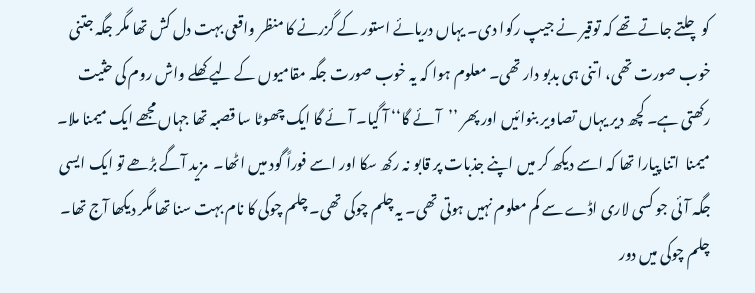کو چلتے جاتے تھے کہ توقیر نے جیپ رکوا دی۔ یہاں دریائے استور کے گزرنے کا منظر واقعی بہت دل کش تھا مگر جگہ جتنی خوب صورت تھی، اتنی ہی بدبو دار تھی۔ معلوم ہوا کہ یہ خوب صورت جگہ مقامیوں کے لیے کھلے واش روم کی حثیت رکھتی ہے۔ کچھ دیر یہاں تصاویر بنوائیں اور پھر ’’آئے گا‘‘ آ گیا۔ آئے گا ایک چھوٹا سا قصبہ تھا جہاں مجھے ایک میمنا ملا۔ میمنا  اتنا پیارا تھا کہ اسے دیکھ کر میں اپنے جذبات پر قابو نہ رکھ سکا اور اسے فوراً گود میں اٹھا۔  مزید آگے بڑھے تو ایک ایسی جگہ آئی جو کسی لاری اڈے سے کم معلوم نہیں ہوتی تھی۔ یہ چلم چوکی تھی۔ چلم چوکی کا نام بہت سنا تھا مگر دیکھا آج تھا۔ چلم چوکی میں دور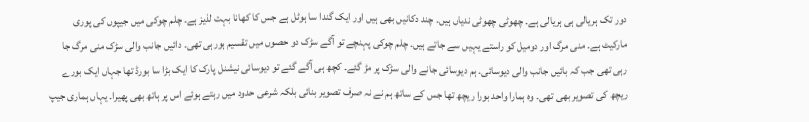دور تک ہریالی ہی ہریالی ہے۔ چھوٹی چھوٹی ندیاں ہیں۔ چند دکانیں بھی ہیں اور ایک گندا سا ہوٹل ہے جس کا کھانا بہت لذیز ہے۔ چلم چوکی میں جیپوں کی پوری مارکیٹ ہے۔ منی مرگ اور دومیل کو راستے یہیں سے جاتے ہیں۔ چلم چوکی پہنچے تو آگے سڑک دو حصوں میں تقسیم ہورہی تھی۔ دائیں جانب والی سڑک منی مرگ جا رہی تھی جب کہ بائیں جانب والی دیوسائی۔ ہم دیوسائی جانے والی سڑک پر مڑ گئے۔ کچھ ہی آگے گئے تو دیوسائی نیشنل پارک کا ایک بڑا سا بورڈ تھا جہاں ایک بورے ریچھ کی تصویر بھی تھی۔ وہ ہمارا واحد بورا ریچھ تھا جس کے ساتھ ہم نے نہ صرف تصویر بنائی بلکہ شرعی حدود میں رہتے ہوئے اس پر ہاتھ بھی پھیرا۔ یہاں ہماری جیپ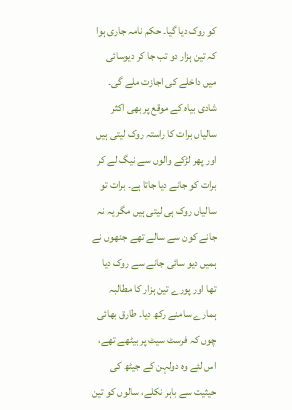کو روک دیا گیا۔ حکم نامہ جاری ہوا کہ تین ہزار دو تب جا کر دیوسائی میں داخلے کی اجازت ملے گی۔ شادی بیاہ کے موقع پر بھی اکثر سالیاں برات کا راستہ روک لیتی ہیں اور پھر لڑکے والوں سے نیگ لے کر برات کو جانے دیا جاتا ہے۔ برات تو سالیاں روک ہی لیتی ہیں مگر یہ نہ جانے کون سے سالے تھے جنھوں نے ہمیں دیو سائی جانے سے روک دیا تھا اور پورے تین ہزار کا مطالبہ ہمارے سامنے رکھ دیا۔ طارق بھائی چوں کہ فرسٹ سیٹ پر بیٹھے تھے، اس لئے وہ دولہن کے جیٹھ کی حیثیت سے باہر نکلے، سالوں کو تین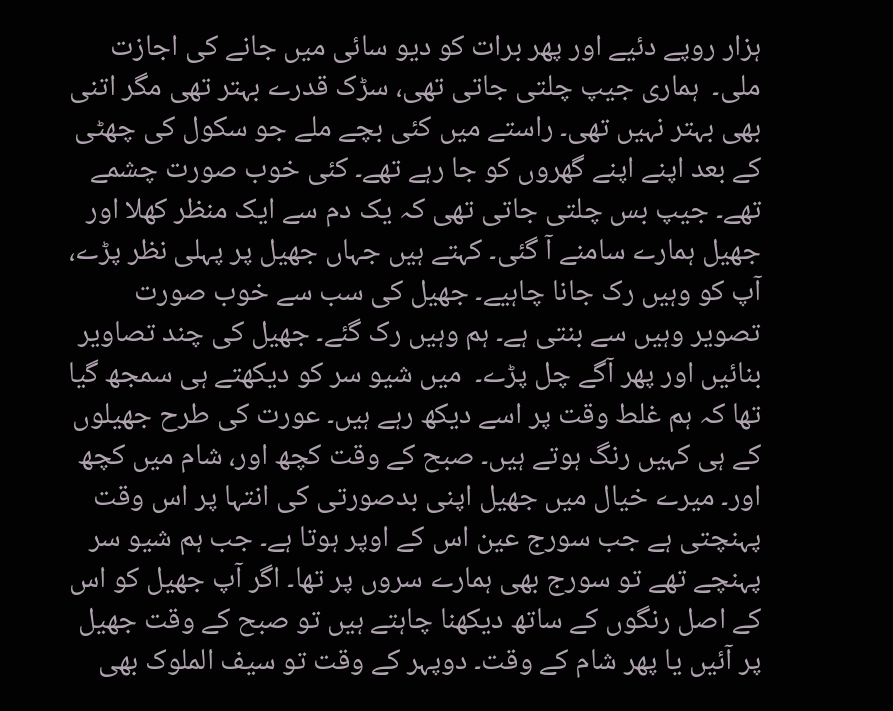ہزار روپے دئیے اور پھر برات کو دیو سائی میں جانے کی اجازت ملی۔  ہماری جیپ چلتی جاتی تھی، سڑک قدرے بہتر تھی مگر اتنی بھی بہتر نہیں تھی۔ راستے میں کئی بچے ملے جو سکول کی چھٹی کے بعد اپنے اپنے گھروں کو جا رہے تھے۔ کئی خوب صورت چشمے تھے۔ جیپ بس چلتی جاتی تھی کہ یک دم سے ایک منظر کھلا اور جھیل ہمارے سامنے آ گئی۔ کہتے ہیں جہاں جھیل پر پہلی نظر پڑے، آپ کو وہیں رک جانا چاہیے۔ جھیل کی سب سے خوب صورت تصویر وہیں سے بنتی ہے۔ ہم وہیں رک گئے۔ جھیل کی چند تصاویر بنائیں اور پھر آگے چل پڑے۔  میں شیو سر کو دیکھتے ہی سمجھ گیا تھا کہ ہم غلط وقت پر اسے دیکھ رہے ہیں۔ عورت کی طرح جھیلوں کے ہی کہیں رنگ ہوتے ہیں۔ صبح کے وقت کچھ اور، شام میں کچھ اور۔ میرے خیال میں جھیل اپنی بدصورتی کی انتہا پر اس وقت پہنچتی ہے جب سورج عین اس کے اوپر ہوتا ہے۔ جب ہم شیو سر پہنچے تھے تو سورج بھی ہمارے سروں پر تھا۔ اگر آپ جھیل کو اس کے اصل رنگوں کے ساتھ دیکھنا چاہتے ہیں تو صبح کے وقت جھیل پر آئیں یا پھر شام کے وقت۔ دوپہر کے وقت تو سیف الملوک بھی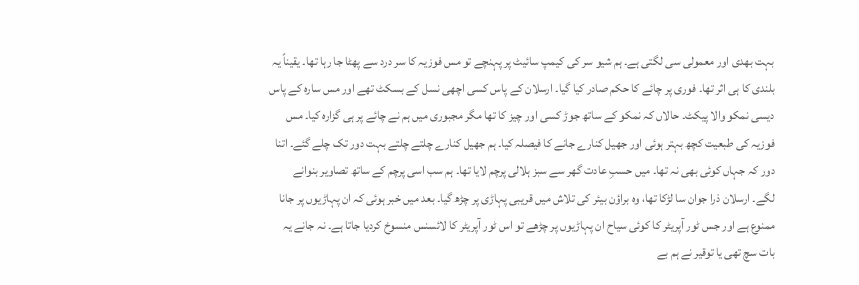بہت بھدی اور معمولی سی لگتی ہے۔ ہم شیو سر کی کیمپ سائیٹ پر پہنچے تو مس فوزیہ کا سر درد سے پھٹا جا رہا تھا۔ یقیناً یہ بلندی کا ہی اثر تھا۔ فوری پر چائے کا حکم صادر کیا گیا۔ ارسلان کے پاس کسی اچھی نسل کے بسکٹ تھے اور مس سارہ کے پاس دیسی نمکو والا پیکٹ۔ حالاں کہ نمکو کے ساتھ جوڑ کسی اور چیز کا تھا مگر مجبوری میں ہم نے چائے پر ہی گزارہ کیا۔ مس فوزیہ کی طبعیت کچھ بہتر ہوئی اور جھیل کنارے جانے کا فیصلہ کیا۔ ہم جھیل کنارے چلتے چلتے بہت دور تک چلے گئے۔ اتنا دور کہ جہاں کوئی بھی نہ تھا۔ میں حسبِ عادت گھر سے سبز ہلالی پرچم لایا تھا۔ ہم سب اسی پرچم کے ساتھ تصاویر بنوانے لگے۔ ارسلان ذرا جوان سا لڑکا تھا، وہ براؤن بیئر کی تلاش میں قریبی پہاڑی پر چڑھ گیا۔ بعد میں خبر ہوئی کہ ان پہاڑیوں پر جانا ممنوع ہے اور جس ٹور آپریٹر کا کوئی سیاح ان پہاڑیوں پر چڑھے تو اس ٹور آپریٹر کا لائسنس منسوخ کردیا جاتا ہے۔ نہ جانے یہ بات سچ تھی یا توقیر نے ہم بے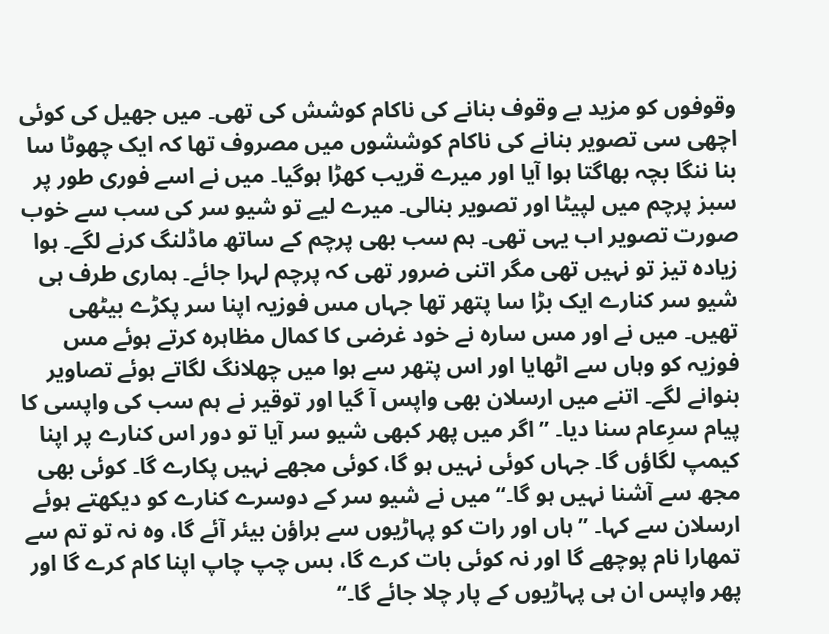وقوفوں کو مزید بے وقوف بنانے کی ناکام کوشش کی تھی۔ میں جھیل کی کوئی اچھی سی تصویر بنانے کی ناکام کوششوں میں مصروف تھا کہ ایک چھوٹا سا بنا ننگا بچہ بھاگتا ہوا آیا اور میرے قریب کھڑا ہوگیا۔ میں نے اسے فوری طور پر سبز پرچم میں لپیٹا اور تصویر بنالی۔ میرے لیے تو شیو سر کی سب سے خوب صورت تصویر اب یہی تھی۔ ہم سب بھی پرچم کے ساتھ ماڈلنگ کرنے لگے۔ ہوا زیادہ تیز تو نہیں تھی مگر اتنی ضرور تھی کہ پرچم لہرا جائے۔ ہماری طرف ہی شیو سر کنارے ایک بڑا سا پتھر تھا جہاں مس فوزیہ اپنا سر پکڑے بیٹھی تھیں۔ میں نے اور مس سارہ نے خود غرضی کا کمال مظاہرہ کرتے ہوئے مس فوزیہ کو وہاں سے اٹھایا اور اس پتھر سے ہوا میں چھلانگ لگاتے ہوئے تصاویر بنوانے لگے۔ اتنے میں ارسلان بھی واپس آ گیا اور توقیر نے ہم سب کی واپسی کا پیام سرِعام سنا دیا۔ ’’اگر میں پھر کبھی شیو سر آیا تو دور اس کنارے پر اپنا کیمپ لگاؤں گا۔ جہاں کوئی نہیں ہو گا، کوئی مجھے نہیں پکارے گا۔ کوئی بھی مجھ سے آشنا نہیں ہو گا۔‘‘ میں نے شیو سر کے دوسرے کنارے کو دیکھتے ہوئے ارسلان سے کہا۔ ’’ہاں اور رات کو پہاڑیوں سے براؤن بیئر آئے گا، وہ نہ تو تم سے تمھارا نام پوچھے گا اور نہ کوئی بات کرے گا، بس چپ چاپ اپنا کام کرے گا اور پھر واپس ان ہی پہاڑیوں کے پار چلا جائے گا۔‘‘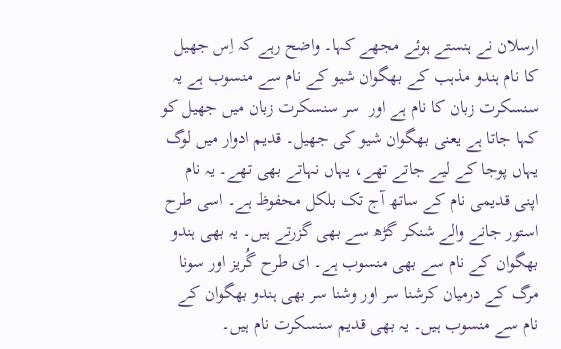ارسلان نے ہنستے ہوئے مجھے کہا۔ واضح رہے کہ اِس جھیل کا نام ہندو مذہب کے بھگوان شیو کے نام سے منسوب ہے یہ سنسکرت زبان کا نام ہے اور  سر سنسکرت زبان میں جھیل کو کہا جاتا ہے یعنی بھگوان شیو کی جھیل۔ قدیم ادوار میں لوگ یہاں پوجا کے لیے جاتے تھے، یہاں نہاتے بھی تھے۔ یہ نام اپنی قدیمی نام کے ساتھ آج تک بلکل محفوظ ہے۔ اسی طرح استور جانے والے شنکر گڑھ سے بھی گزرتے ہیں۔ یہ بھی ہندو بھگوان کے نام سے بھی منسوب ہے۔ ای طرح گُریز اور سونا مرگ کے درمیان کرشنا سر اور وشنا سر بھی ہندو بھگوان کے نام سے منسوب ہیں۔ یہ بھی قدیم سنسکرت نام ہیں۔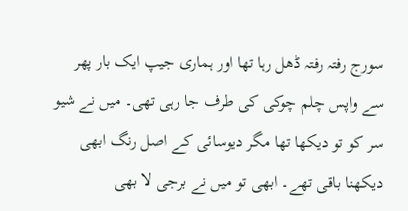سورج رفتہ رفتہ ڈھل رہا تھا اور ہماری جیپ ایک بار پھر سے واپس چلم چوکی کی طرف جا رہی تھی۔ میں نے شیو سر کو تو دیکھا تھا مگر دیوسائی کے اصل رنگ ابھی دیکھنا باقی تھے۔ ابھی تو میں نے برجی لا بھی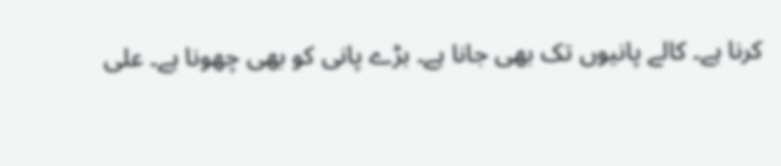کرنا ہے۔ کالے پانیوں تک بھی جانا ہے۔ بڑے پانی کو بھی چھونا ہے۔ علی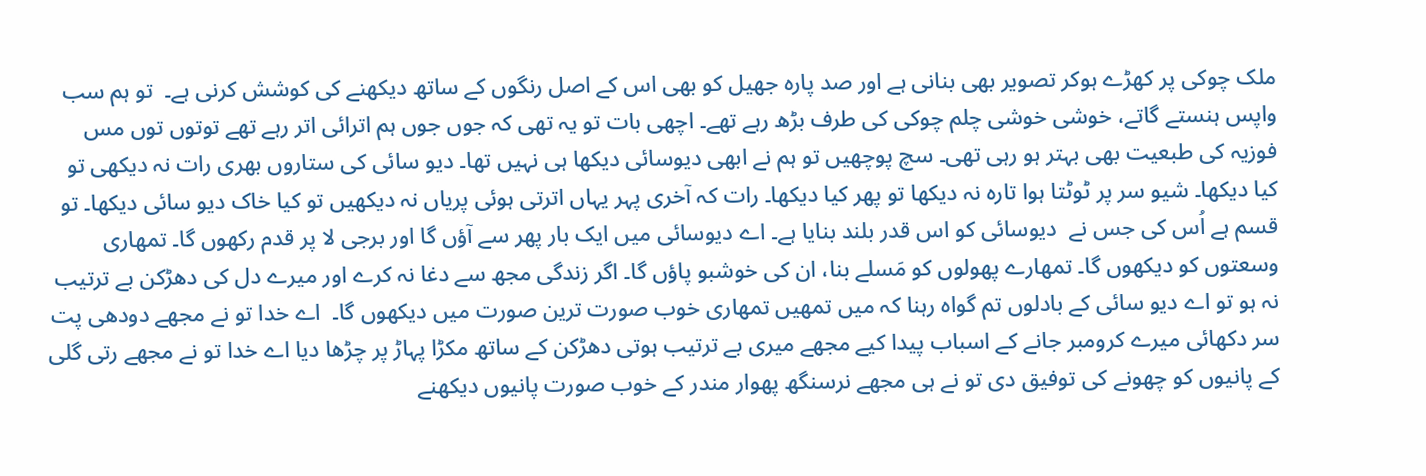ملک چوکی پر کھڑے ہوکر تصویر بھی بنانی ہے اور صد پارہ جھیل کو بھی اس کے اصل رنگوں کے ساتھ دیکھنے کی کوشش کرنی ہے۔  تو ہم سب واپس ہنستے گاتے، خوشی خوشی چلم چوکی کی طرف بڑھ رہے تھے۔ اچھی بات تو یہ تھی کہ جوں جوں ہم اترائی اتر رہے تھے توتوں توں مس فوزیہ کی طبعیت بھی بہتر ہو رہی تھی۔ سچ پوچھیں تو ہم نے ابھی دیوسائی دیکھا ہی نہیں تھا۔ دیو سائی کی ستاروں بھری رات نہ دیکھی تو کیا دیکھا۔ شیو سر پر ٹوٹتا ہوا تارہ نہ دیکھا تو پھر کیا دیکھا۔ رات کہ آخری پہر یہاں اترتی ہوئی پریاں نہ دیکھیں تو کیا خاک دیو سائی دیکھا۔ تو قسم ہے اُس کی جس نے  دیوسائی کو اس قدر بلند بنایا ہے۔ اے دیوسائی میں ایک بار پھر سے آؤں گا اور برجی لا پر قدم رکھوں گا۔ تمھاری وسعتوں کو دیکھوں گا۔ تمھارے پھولوں کو مَسلے بنا، ان کی خوشبو پاؤں گا۔ اگر زندگی مجھ سے دغا نہ کرے اور میرے دل کی دھڑکن بے ترتیب نہ ہو تو اے دیو سائی کے بادلوں تم گواہ رہنا کہ میں تمھیں تمھاری خوب صورت ترین صورت میں دیکھوں گا۔  اے خدا تو نے مجھے دودھی پت سر دکھائی میرے کرومبر جانے کے اسباب پیدا کیے مجھے میری بے ترتیب ہوتی دھڑکن کے ساتھ مکڑا پہاڑ پر چڑھا دیا اے خدا تو نے مجھے رتی گلی کے پانیوں کو چھونے کی توفیق دی تو نے ہی مجھے نرسنگھ پھوار مندر کے خوب صورت پانیوں دیکھنے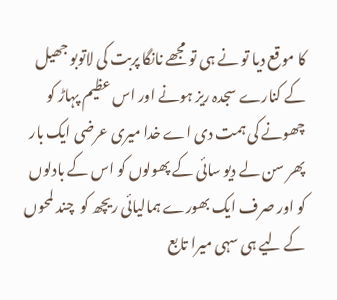کا موقع دیا تو نے ہی تو مجھے نانگا پربت کی لاتوبو جھیل کے کنارے سجدہ ریز ہونے اور اس عظیم پہاڑ کو چھونے کی ہمت دی اے خدا میری عرضی ایک بار پھر سن لے دیو سائی کے پھولوں کو اس کے بادلوں کو اور صرف ایک بھورے ہمالیائی ریچھ کو  چند لمحوں کے لیے ہی سہی میرا تابع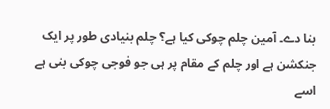بنا دے۔ آمین چلم چوکی کیا ہے؟ چلم بنیادی طور پر ایک جنکشن ہے اور چلم کے مقام پر ہی جو فوجی چوکی بنی ہے اسے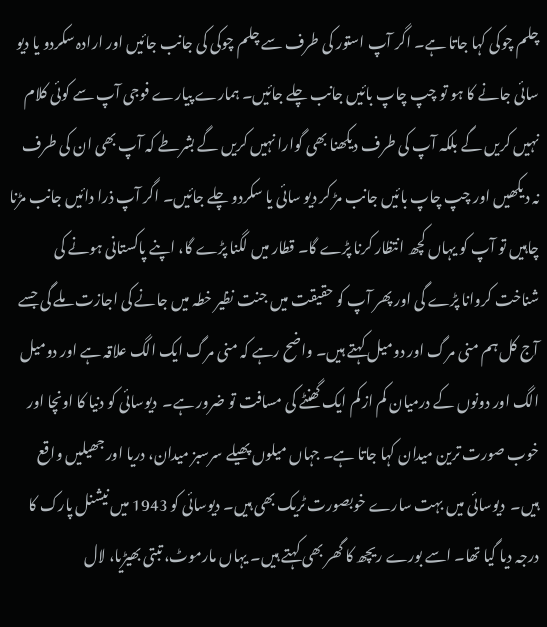چلم چوکی کہا جاتا ہے۔ اگر آپ استور کی طرف سے چلم چوکی کی جانب جائیں اور ارادہ سکردو یا دیو سائی جانے کا ہو تو چپ چاپ بائیں جانب چلے جائیں۔ ہمارے پیارے فوجی آپ سے کوئی کلام نہیں کریں گے بلکہ آپ کی طرف دیکھنا بھی گوارا نہیں کریں گے بشرطے کہ آپ بھی ان کی طرف نہ دیکھیں اور چپ چاپ بائیں جانب مڑ کر دیو سائی یا سکردو چلے جائیں۔ اگر آپ ذرا دائیں جانب مڑنا چاہیں تو آپ کو یہاں کچھ انتظار کرنا پڑے گا۔ قطار میں لگنا پڑے گا، اپنے پاکستانی ہونے کی شناخت کروانا پڑے گی اور پھر آپ کو حقیقت میں جنت نظیر خطہ میں جانے کی اجازت ملے گی جسے آج کل ہم منی مرگ اور دومیل کہتے ہیں۔ واضح رہے کہ منی مرگ ایک الگ علاقہ ہے اور دومیل الگ اور دونوں کے درمیان کم از کم ایک گھنٹے کی مسافت تو ضرور ہے۔  دیوسائی کو دنیا کا اونچا اور خوب صورت ترین میدان کہا جاتا ہے۔ جہاں میلوں پھیلے سرسبز میدان، دریا اور جھیلیں واقع ہیں۔  دیوسائی میں بہت سارے خوبصورت ٹریک بھی ہیں۔ دیوسائی کو 1943 میں نیشنل پارک کا درجہ دیا گیا تھا۔ اسے بورے ریچھ کا گھر بھی کہتے ہیں۔ یہاں مارموٹ، تبتی بھیڑیا، لال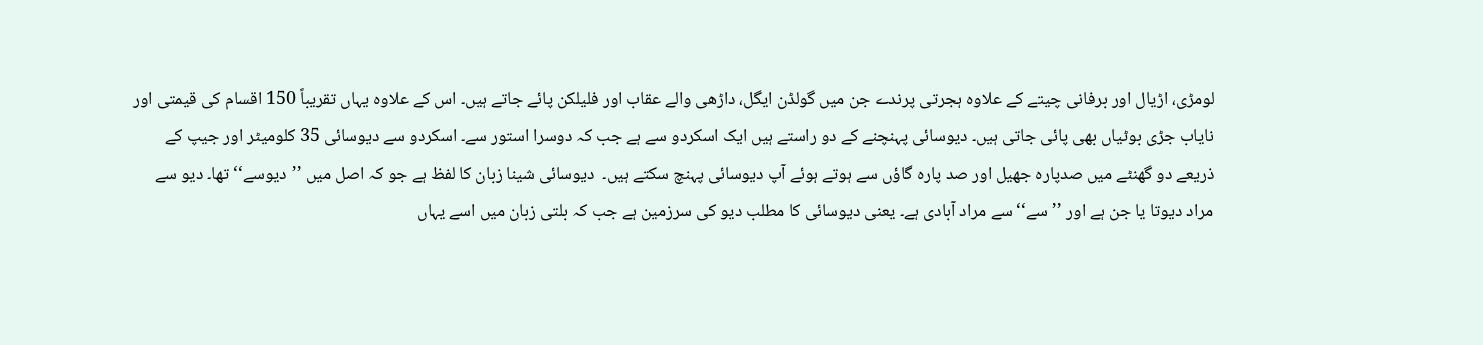لومڑی، اڑیال اور برفانی چیتے کے علاوہ ہجرتی پرندے جن میں گولڈن ایگل، داڑھی والے عقاب اور فلیلکن پائے جاتے ہیں۔ اس کے علاوہ یہاں تقریباً 150 اقسام کی قیمتی اور نایاب جڑی بوٹیاں بھی پائی جاتی ہیں۔ دیوسائی پہنچنے کے دو راستے ہیں ایک اسکردو سے ہے جب کہ دوسرا استور سے۔ اسکردو سے دیوسائی 35 کلومیٹر اور جیپ کے ذریعے دو گھنٹے میں صدپارہ جھیل اور صد پارہ گاؤں سے ہوتے ہوئے آپ دیوسائی پہنچ سکتے ہیں۔  دیوسائی شینا زبان کا لفظ ہے جو کہ اصل میں ’’دیوسے‘‘ تھا۔ دیو سے مراد دیوتا یا جن ہے اور ’’سے‘‘ سے مراد آبادی ہے۔ یعنی دیوسائی کا مطلب دیو کی سرزمین ہے جب کہ بلتی زبان میں اسے یہاں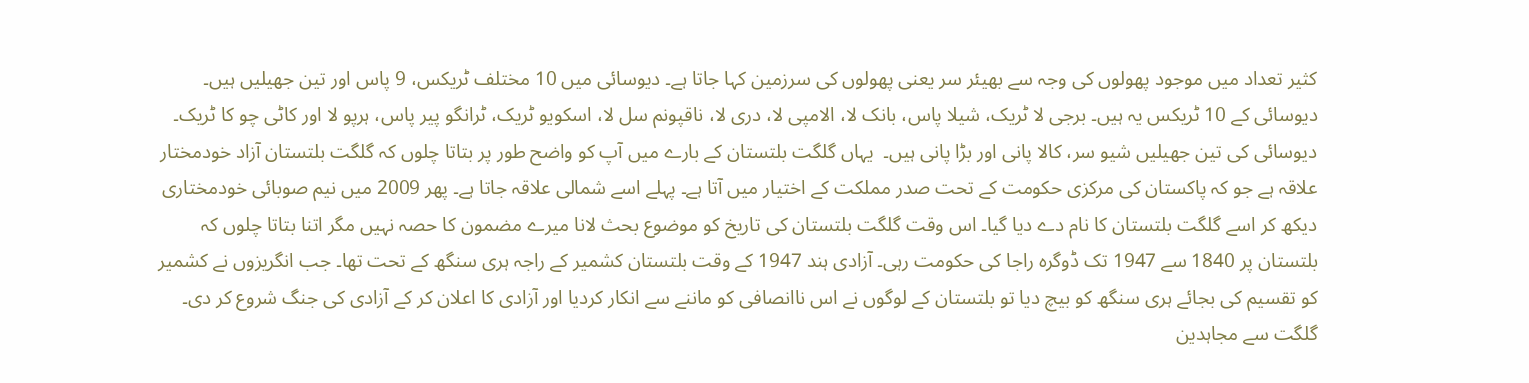کثیر تعداد میں موجود پھولوں کی وجہ سے بھیئر سر یعنی پھولوں کی سرزمین کہا جاتا ہے۔ دیوسائی میں 10 مختلف ٹریکس، 9 پاس اور تین جھیلیں ہیں۔ دیوسائی کے 10 ٹریکس یہ ہیں۔ برجی لا ٹریک، شیلا پاس، بانک لا، الامپی لا، دری لا، ناقپونم سل لا، اسکویو ٹریک، ٹرانگو پیر پاس، ہرپو لا اور کاٹی چو کا ٹریک۔ دیوسائی کی تین جھیلیں شیو سر، کالا پانی اور بڑا پانی ہیں۔  یہاں گلگت بلتستان کے بارے میں آپ کو واضح طور پر بتاتا چلوں کہ گلگت بلتستان آزاد خودمختار علاقہ ہے جو کہ پاکستان کی مرکزی حکومت کے تحت صدر مملکت کے اختیار میں آتا ہے۔ پہلے اسے شمالی علاقہ جاتا ہے۔ پھر 2009 میں نیم صوبائی خودمختاری دیکھ کر اسے گلگت بلتستان کا نام دے دیا گیا۔ اس وقت گلگت بلتستان کی تاریخ کو موضوع بحث لانا میرے مضمون کا حصہ نہیں مگر اتنا بتاتا چلوں کہ بلتستان پر 1840 سے 1947 تک ڈوگرہ راجا کی حکومت رہی۔ آزادی ہند 1947 کے وقت بلتستان کشمیر کے راجہ ہری سنگھ کے تحت تھا۔ جب انگریزوں نے کشمیر کو تقسیم کی بجائے ہری سنگھ کو بیچ دیا تو بلتستان کے لوگوں نے اس ناانصافی کو ماننے سے انکار کردیا اور آزادی کا اعلان کر کے آزادی کی جنگ شروع کر دی۔ گلگت سے مجاہدین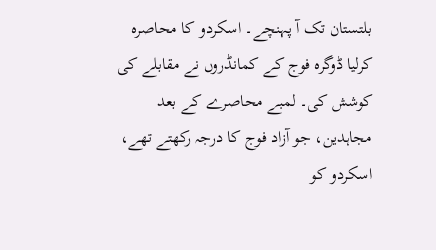بلتستان تک آ پہنچے۔ اسکردو کا محاصرہ کرلیا ڈوگرہ فوج کے کمانڈروں نے مقابلے کی کوشش کی۔ لمبے محاصرے کے بعد مجاہدین، جو آزاد فوج کا درجہ رکھتے تھے، اسکردو کو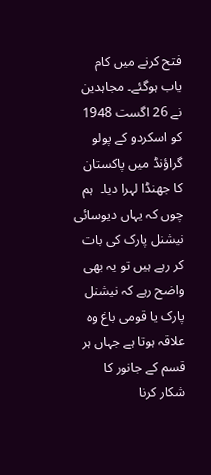فتح کرنے میں کام یاب ہوگئے۔ مجاہدین نے 26 اگست 1948 کو اسکردو کے پولو گراؤنڈ میں پاکستان کا جھنڈا لہرا دیا۔  ہم چوں کہ یہاں دیوسائی نیشنل پارک کی بات کر رہے ہیں تو یہ بھی واضح رہے کہ نیشنل پارک یا قومی باغ وہ علاقہ ہوتا ہے جہاں ہر قسم کے جانور کا شکار کرنا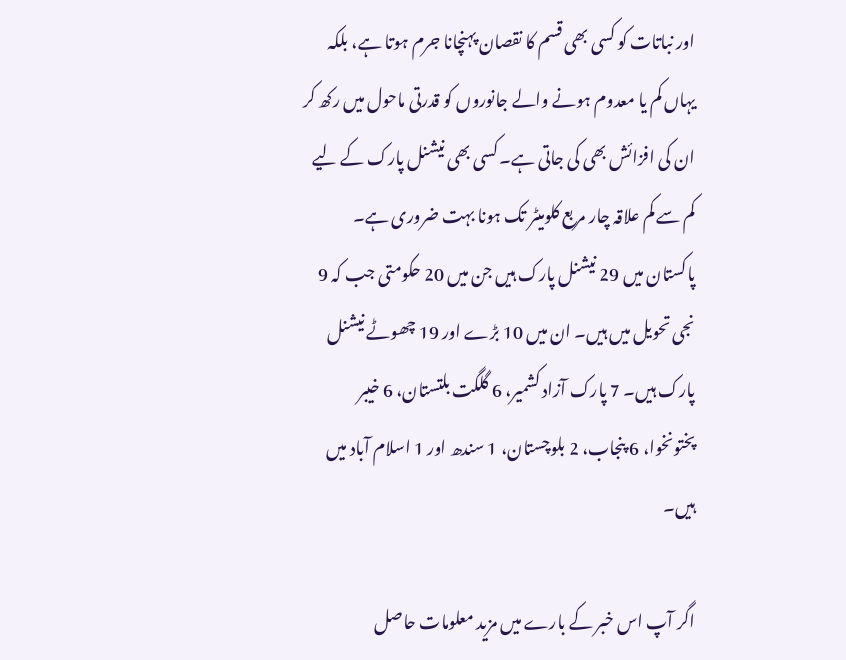اور نباتات کو کسی بھی قسم کا نقصان پہنچانا جرم ہوتا ہے، بلکہ یہاں کم یا معدوم ہونے والے جانوروں کو قدرتی ماحول میں رکھ کر ان کی افزائش بھی کی جاتی ہے۔ کسی بھی نیشنل پارک کے لیے کم سے کم علاقہ چار مربع کلومیٹر تک ہونا بہت ضروری ہے۔ پاکستان میں 29 نیشنل پارک ہیں جن میں 20 حکومتی جب کہ 9 نجی تحویل میں ہیں۔ ان میں 10 بڑے اور 19 چھوٹے نیشنل پارک ہیں۔ 7 پارک آزاد کشمیر، 6 گلگت بلتستان، 6 خیبر پختونخوا، 6 پنجاب، 2 بلوچستان، 1 سندھ اور 1 اسلام آباد میں ہیں۔

اگر آپ اس خبر کے بارے میں مزید معلومات حاصل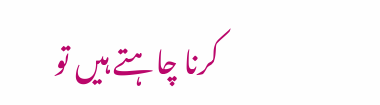کرنا چاہتے ہیں تو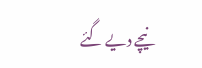نیچے دیے گئے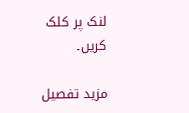لنک پر کلک کریں۔

مزید تفصیل